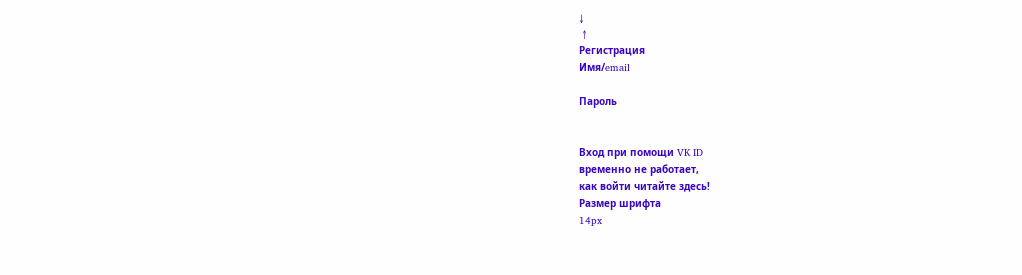↓
 ↑
Регистрация
Имя/email

Пароль


Вход при помощи VK ID
временно не работает,
как войти читайте здесь!
Размер шрифта
14px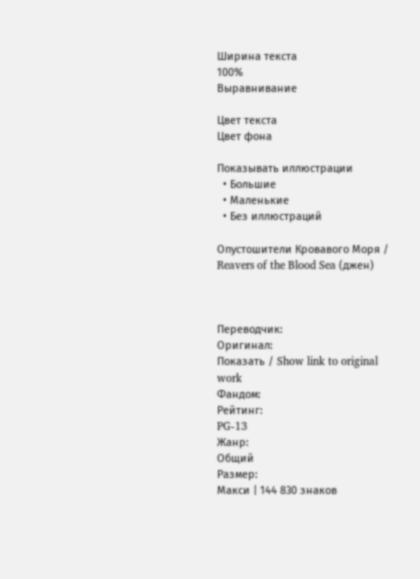Ширина текста
100%
Выравнивание

Цвет текста
Цвет фона

Показывать иллюстрации
  • Большие
  • Маленькие
  • Без иллюстраций

Опустошители Кровавого Моря / Reavers of the Blood Sea (джен)



Переводчик:
Оригинал:
Показать / Show link to original work
Фандом:
Рейтинг:
PG-13
Жанр:
Общий
Размер:
Макси | 144 830 знаков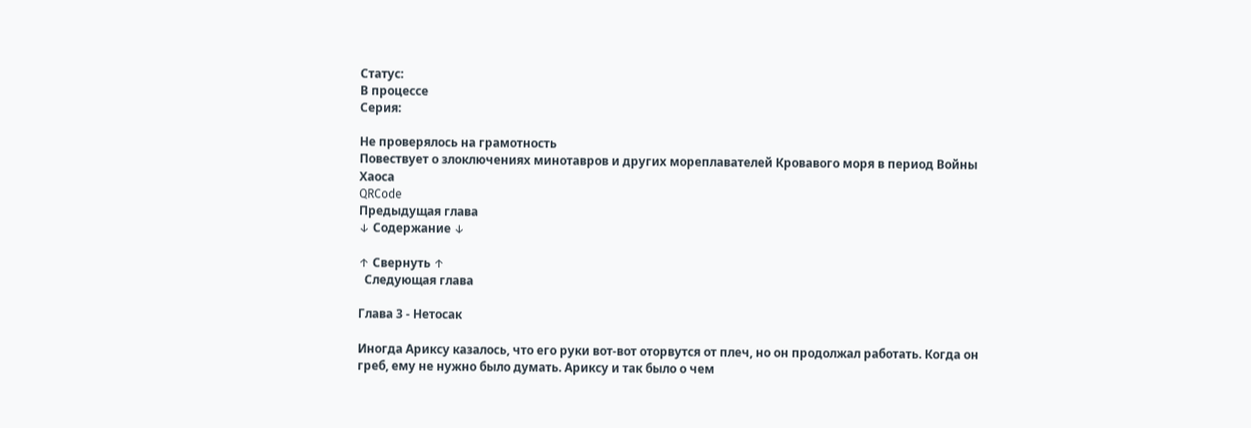Статус:
В процессе
Серия:

Не проверялось на грамотность
Повествует о злоключениях минотавров и других мореплавателей Кровавого моря в период Войны Хаоса
QRCode
Предыдущая глава
↓ Содержание ↓

↑ Свернуть ↑
  Следующая глава

Глава 3 - Нетосак

Иногда Ариксу казалось, что его руки вот-вот оторвутся от плеч, но он продолжал работать. Когда он греб, ему не нужно было думать. Ариксу и так было о чем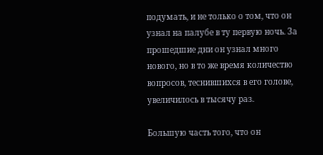подумать, и не только о том, что он узнал на палубе в ту первую ночь. За прошедшие дни он узнал много нового, но в то же время количество вопросов, теснившихся в его голове, увеличилось в тысячу раз.

Большую часть того, что он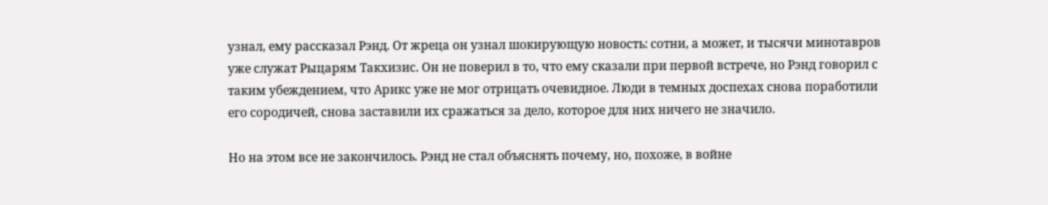узнал, ему рассказал Рэнд. От жреца он узнал шокирующую новость: сотни, а может, и тысячи минотавров уже служат Рыцарям Такхизис. Он не поверил в то, что ему сказали при первой встрече, но Рэнд говорил с таким убеждением, что Арикс уже не мог отрицать очевидное. Люди в темных доспехах снова поработили его сородичей, снова заставили их сражаться за дело, которое для них ничего не значило.

Но на этом все не закончилось. Рэнд не стал объяснять почему, но, похоже, в войне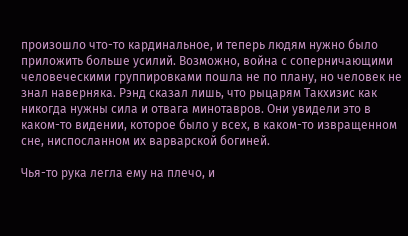произошло что-то кардинальное, и теперь людям нужно было приложить больше усилий. Возможно, война с соперничающими человеческими группировками пошла не по плану, но человек не знал наверняка. Рэнд сказал лишь, что рыцарям Такхизис как никогда нужны сила и отвага минотавров. Они увидели это в каком-то видении, которое было у всех, в каком-то извращенном сне, ниспосланном их варварской богиней.

Чья-то рука легла ему на плечо, и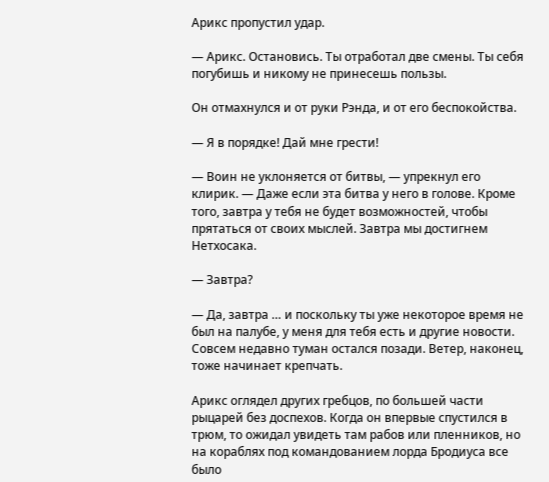Арикс пропустил удар.

— Арикс. Остановись. Ты отработал две смены. Ты себя погубишь и никому не принесешь пользы.

Он отмахнулся и от руки Рэнда, и от его беспокойства.

— Я в порядке! Дай мне грести!

— Воин не уклоняется от битвы, — упрекнул его клирик. — Даже если эта битва у него в голове. Кроме того, завтра у тебя не будет возможностей, чтобы прятаться от своих мыслей. Завтра мы достигнем Нетхосака.

— Завтра?

— Да, завтра … и поскольку ты уже некоторое время не был на палубе, у меня для тебя есть и другие новости. Совсем недавно туман остался позади. Ветер, наконец, тоже начинает крепчать.

Арикс оглядел других гребцов, по большей части рыцарей без доспехов. Когда он впервые спустился в трюм, то ожидал увидеть там рабов или пленников, но на кораблях под командованием лорда Бродиуса все было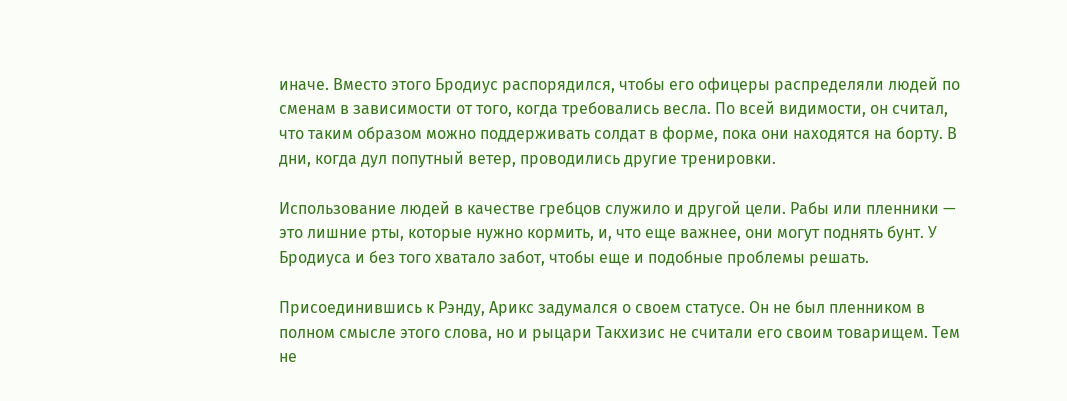иначе. Вместо этого Бродиус распорядился, чтобы его офицеры распределяли людей по сменам в зависимости от того, когда требовались весла. По всей видимости, он считал, что таким образом можно поддерживать солдат в форме, пока они находятся на борту. В дни, когда дул попутный ветер, проводились другие тренировки.

Использование людей в качестве гребцов служило и другой цели. Рабы или пленники — это лишние рты, которые нужно кормить, и, что еще важнее, они могут поднять бунт. У Бродиуса и без того хватало забот, чтобы еще и подобные проблемы решать.

Присоединившись к Рэнду, Арикс задумался о своем статусе. Он не был пленником в полном смысле этого слова, но и рыцари Такхизис не считали его своим товарищем. Тем не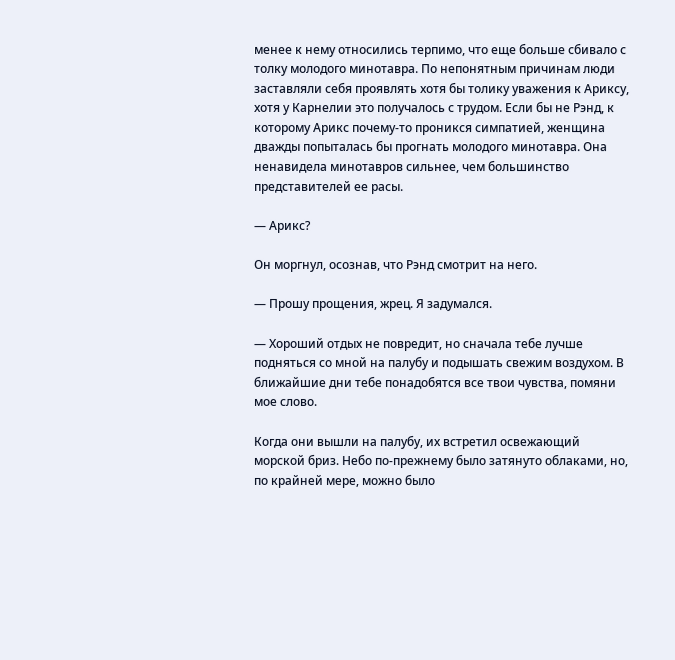менее к нему относились терпимо, что еще больше сбивало с толку молодого минотавра. По непонятным причинам люди заставляли себя проявлять хотя бы толику уважения к Ариксу, хотя у Карнелии это получалось с трудом. Если бы не Рэнд, к которому Арикс почему-то проникся симпатией, женщина дважды попыталась бы прогнать молодого минотавра. Она ненавидела минотавров сильнее, чем большинство представителей ее расы.

— Арикс?

Он моргнул, осознав, что Рэнд смотрит на него.

— Прошу прощения, жрец. Я задумался.

— Хороший отдых не повредит, но сначала тебе лучше подняться со мной на палубу и подышать свежим воздухом. В ближайшие дни тебе понадобятся все твои чувства, помяни мое слово.

Когда они вышли на палубу, их встретил освежающий морской бриз. Небо по-прежнему было затянуто облаками, но, по крайней мере, можно было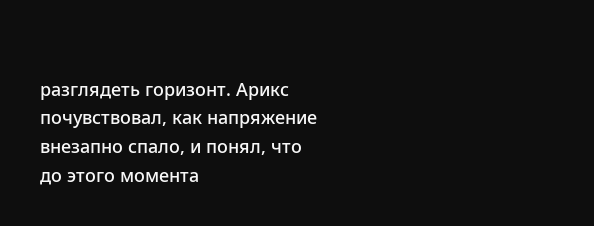разглядеть горизонт. Арикс почувствовал, как напряжение внезапно спало, и понял, что до этого момента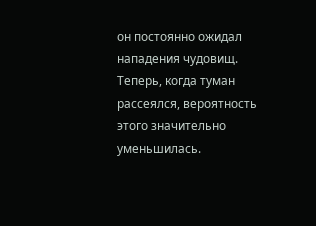он постоянно ожидал нападения чудовищ. Теперь, когда туман рассеялся, вероятность этого значительно уменьшилась.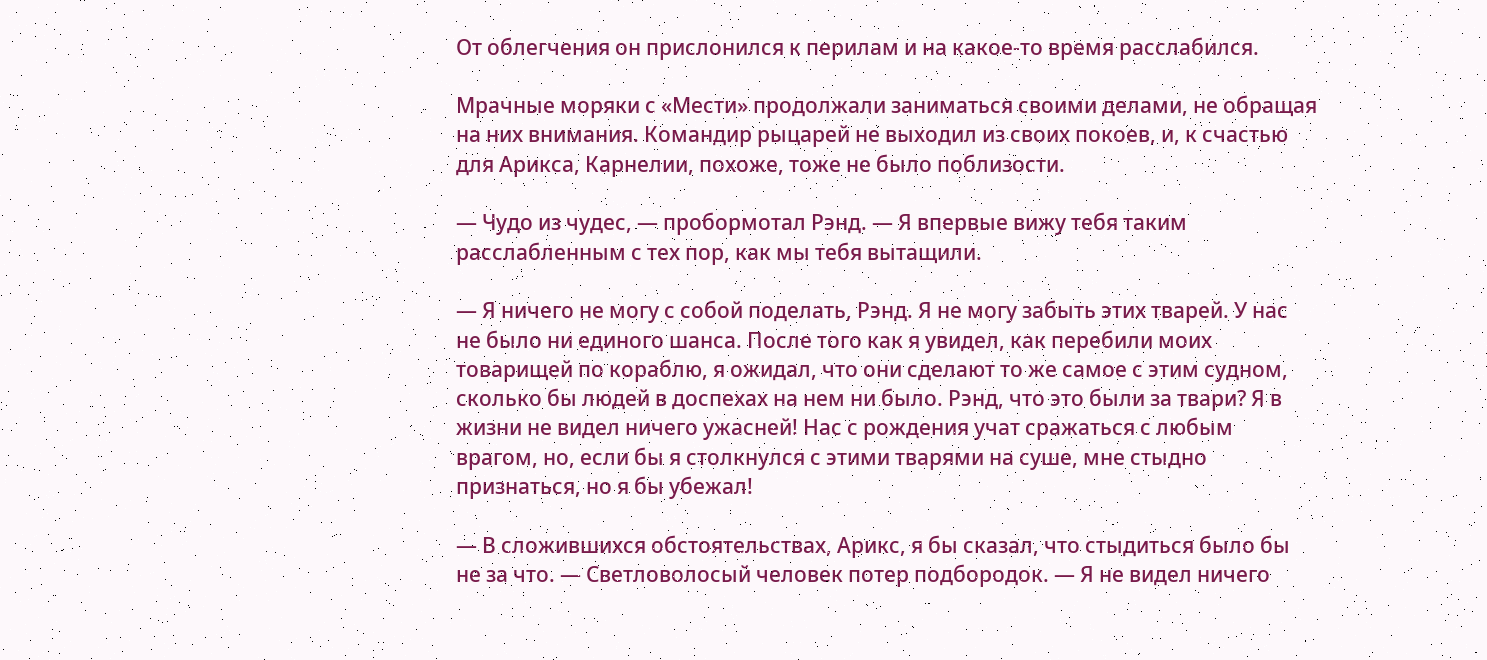От облегчения он прислонился к перилам и на какое-то время расслабился.

Мрачные моряки с «Мести» продолжали заниматься своими делами, не обращая на них внимания. Командир рыцарей не выходил из своих покоев, и, к счастью для Арикса, Карнелии, похоже, тоже не было поблизости.

— Чудо из чудес, — пробормотал Рэнд. — Я впервые вижу тебя таким расслабленным с тех пор, как мы тебя вытащили.

— Я ничего не могу с собой поделать, Рэнд. Я не могу забыть этих тварей. У нас не было ни единого шанса. После того как я увидел, как перебили моих товарищей по кораблю, я ожидал, что они сделают то же самое с этим судном, сколько бы людей в доспехах на нем ни было. Рэнд, что это были за твари? Я в жизни не видел ничего ужасней! Нас с рождения учат сражаться с любым врагом, но, если бы я столкнулся с этими тварями на суше, мне стыдно признаться, но я бы убежал!

— В сложившихся обстоятельствах, Арикс, я бы сказал, что стыдиться было бы не за что. — Светловолосый человек потер подбородок. — Я не видел ничего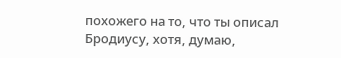похожего на то, что ты описал Бродиусу, хотя, думаю,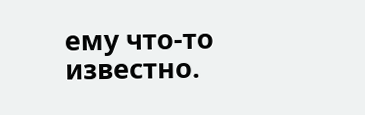ему что-то известно.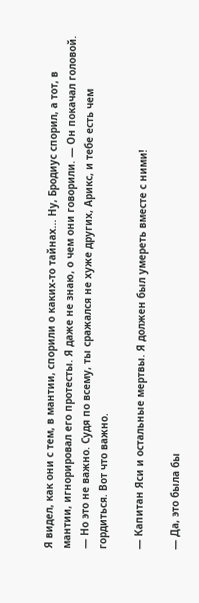Я видел, как они с тем, в мантии, спорили о каких-то тайнах... Ну, Бродиус спорил, а тот, в мантии, игнорировал его протесты. Я даже не знаю, о чем они говорили. — Он покачал головой. — Но это не важно. Судя по всему, ты сражался не хуже других, Арикс, и тебе есть чем гордиться. Вот что важно.

— Капитан Яси и остальные мертвы. Я должен был умереть вместе с ними!

— Да, это была бы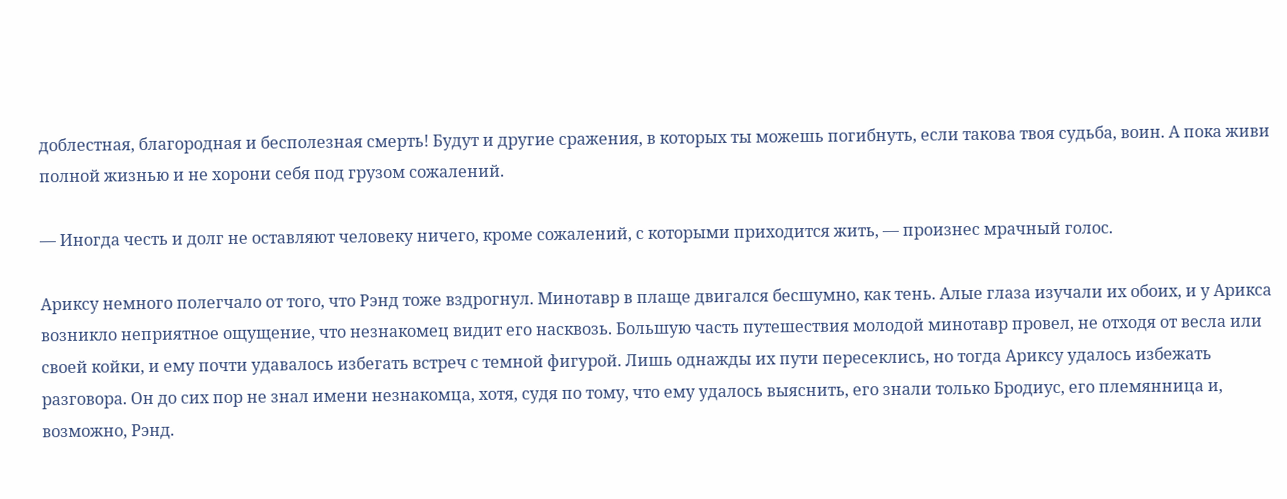доблестная, благородная и бесполезная смерть! Будут и другие сражения, в которых ты можешь погибнуть, если такова твоя судьба, воин. А пока живи полной жизнью и не хорони себя под грузом сожалений.

— Иногда честь и долг не оставляют человеку ничего, кроме сожалений, с которыми приходится жить, — произнес мрачный голос.

Ариксу немного полегчало от того, что Рэнд тоже вздрогнул. Минотавр в плаще двигался бесшумно, как тень. Алые глаза изучали их обоих, и у Арикса возникло неприятное ощущение, что незнакомец видит его насквозь. Большую часть путешествия молодой минотавр провел, не отходя от весла или своей койки, и ему почти удавалось избегать встреч с темной фигурой. Лишь однажды их пути пересеклись, но тогда Ариксу удалось избежать разговора. Он до сих пор не знал имени незнакомца, хотя, судя по тому, что ему удалось выяснить, его знали только Бродиус, его племянница и, возможно, Рэнд.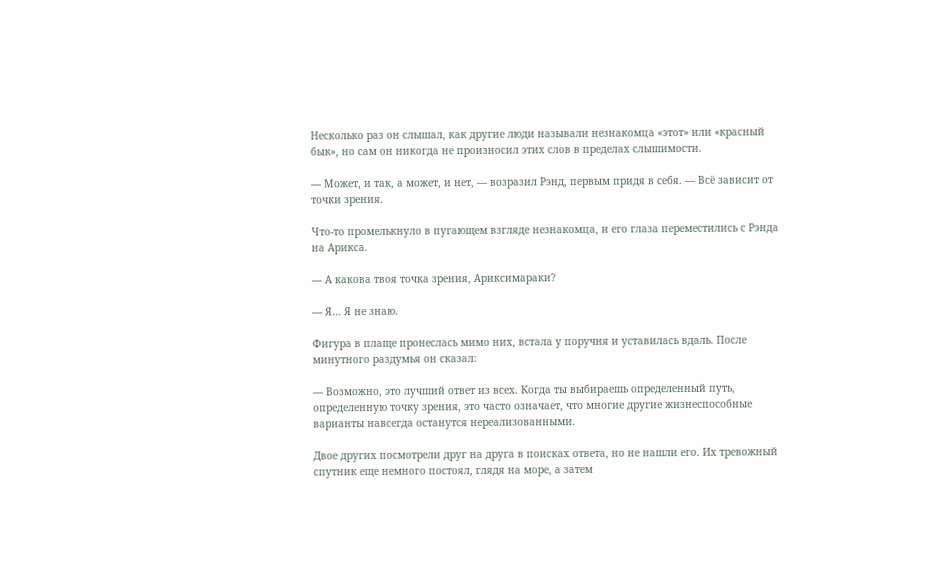Несколько раз он слышал, как другие люди называли незнакомца «этот» или «красный бык», но сам он никогда не произносил этих слов в пределах слышимости.

— Может, и так, а может, и нет, — возразил Рэнд, первым придя в себя. — Всё зависит от точки зрения.

Что-то промелькнуло в пугающем взгляде незнакомца, и его глаза переместились с Рэнда на Арикса.

— А какова твоя точка зрения, Ариксимараки?

— Я… Я не знаю.

Фигура в плаще пронеслась мимо них, встала у поручня и уставилась вдаль. После минутного раздумья он сказал:

— Возможно, это лучший ответ из всех. Когда ты выбираешь определенный путь, определенную точку зрения, это часто означает, что многие другие жизнеспособные варианты навсегда останутся нереализованными.

Двое других посмотрели друг на друга в поисках ответа, но не нашли его. Их тревожный спутник еще немного постоял, глядя на море, а затем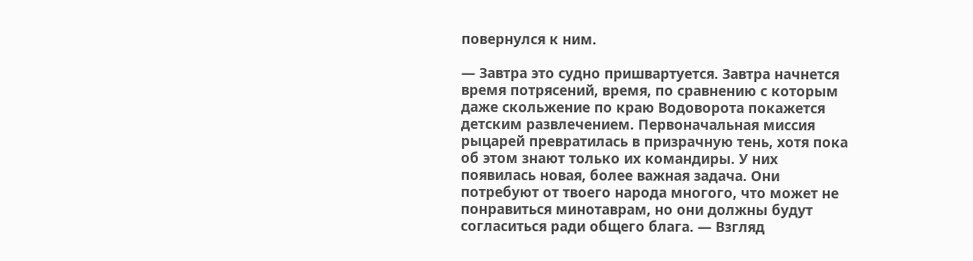повернулся к ним.

— Завтра это судно пришвартуется. Завтра начнется время потрясений, время, по сравнению с которым даже скольжение по краю Водоворота покажется детским развлечением. Первоначальная миссия рыцарей превратилась в призрачную тень, хотя пока об этом знают только их командиры. У них появилась новая, более важная задача. Они потребуют от твоего народа многого, что может не понравиться минотаврам, но они должны будут согласиться ради общего блага. — Взгляд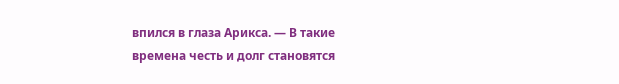впился в глаза Арикса. — В такие времена честь и долг становятся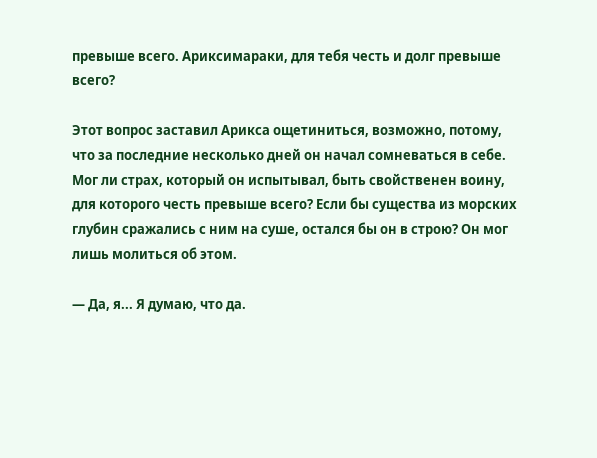превыше всего. Ариксимараки, для тебя честь и долг превыше всего?

Этот вопрос заставил Арикса ощетиниться, возможно, потому, что за последние несколько дней он начал сомневаться в себе. Мог ли страх, который он испытывал, быть свойственен воину, для которого честь превыше всего? Если бы существа из морских глубин сражались с ним на суше, остался бы он в строю? Он мог лишь молиться об этом.

— Да, я... Я думаю, что да.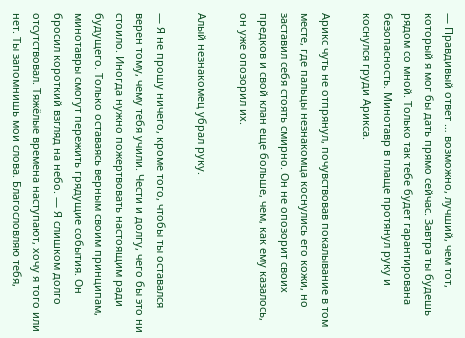— Правдивый ответ … возможно, лучший, чем тот, который я мог бы дать прямо сейчас. Завтра ты будешь рядом со мной. Только так тебе будет гарантирована безопасность. Минотавр в плаще протянул руку и коснулся груди Арикса.

Арикс чуть не отпрянул, почувствовав покалывание в том месте, где пальцы незнакомца коснулись его кожи, но заставил себя стоять смирно. Он не опозорит своих предков и свой клан еще больше, чем, как ему казалось, он уже опозорил их.

Алый незнакомец убрал руку.

— Я не прошу ничего, кроме того, чтобы ты оставался верен тому, чему тебя учили. Чести и долгу, чего бы это ни стоило. Иногда нужно пожертвовать настоящим ради будущего. Только оставаясь верным своим принципам, минотавры смогут пережить грядущие события. Он бросил короткий взгляд на небо. — Я слишком долго отсутствовал. Тяжёлые времена наступают, хочу я того или нет. Ты запомнишь мои слова. Благословляю тебя,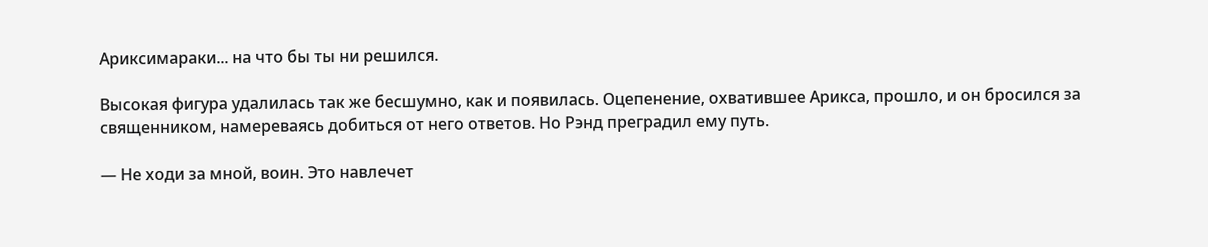Ариксимараки... на что бы ты ни решился.

Высокая фигура удалилась так же бесшумно, как и появилась. Оцепенение, охватившее Арикса, прошло, и он бросился за священником, намереваясь добиться от него ответов. Но Рэнд преградил ему путь.

— Не ходи за мной, воин. Это навлечет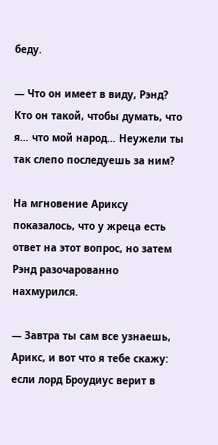беду.

— Что он имеет в виду, Рэнд? Кто он такой, чтобы думать, что я… что мой народ… Неужели ты так слепо последуешь за ним?

На мгновение Ариксу показалось, что у жреца есть ответ на этот вопрос, но затем Рэнд разочарованно нахмурился.

— Завтра ты сам все узнаешь, Арикс, и вот что я тебе скажу: если лорд Броудиус верит в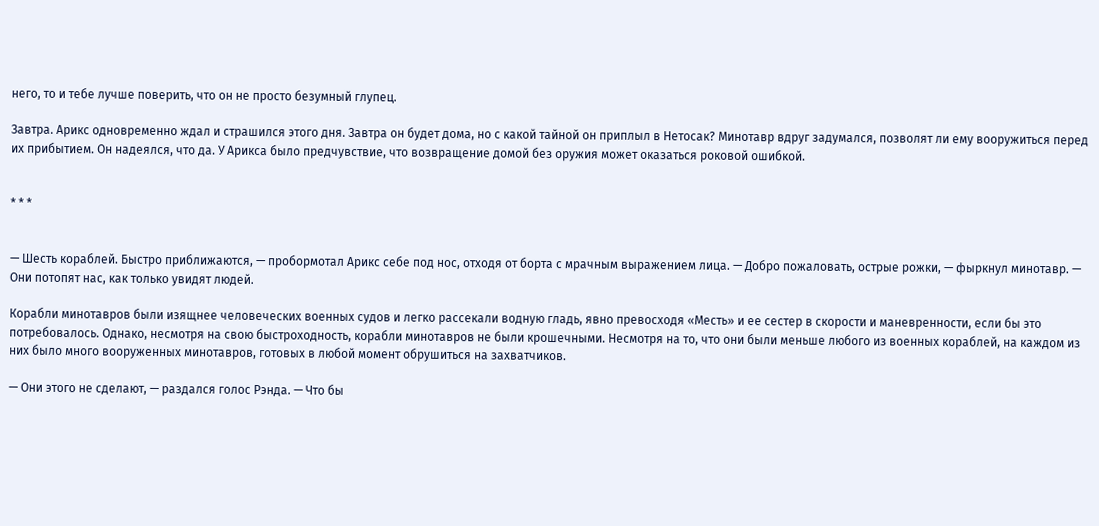него, то и тебе лучше поверить, что он не просто безумный глупец.

Завтра. Арикс одновременно ждал и страшился этого дня. Завтра он будет дома, но с какой тайной он приплыл в Нетосак? Минотавр вдруг задумался, позволят ли ему вооружиться перед их прибытием. Он надеялся, что да. У Арикса было предчувствие, что возвращение домой без оружия может оказаться роковой ошибкой.


* * *


— Шесть кораблей. Быстро приближаются, — пробормотал Арикс себе под нос, отходя от борта с мрачным выражением лица. — Добро пожаловать, острые рожки, — фыркнул минотавр. — Они потопят нас, как только увидят людей.

Корабли минотавров были изящнее человеческих военных судов и легко рассекали водную гладь, явно превосходя «Месть» и ее сестер в скорости и маневренности, если бы это потребовалось. Однако, несмотря на свою быстроходность, корабли минотавров не были крошечными. Несмотря на то, что они были меньше любого из военных кораблей, на каждом из них было много вооруженных минотавров, готовых в любой момент обрушиться на захватчиков.

— Они этого не сделают, — раздался голос Рэнда. — Что бы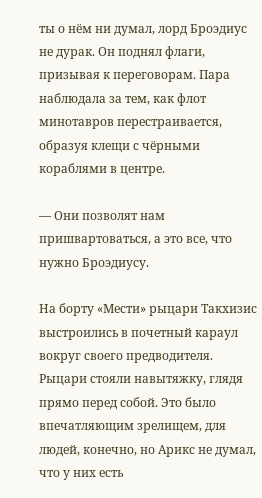ты о нём ни думал, лорд Броэдиус не дурак. Он поднял флаги, призывая к переговорам. Пара наблюдала за тем, как флот минотавров перестраивается, образуя клещи с чёрными кораблями в центре.

— Они позволят нам пришвартоваться, а это все, что нужно Броэдиусу.

На борту «Мести» рыцари Такхизис выстроились в почетный караул вокруг своего предводителя. Рыцари стояли навытяжку, глядя прямо перед собой. Это было впечатляющим зрелищем, для людей, конечно, но Арикс не думал, что у них есть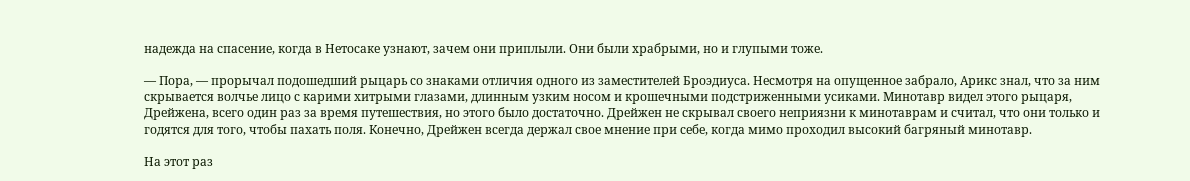надежда на спасение, когда в Нетосаке узнают, зачем они приплыли. Они были храбрыми, но и глупыми тоже.

— Пора, — прорычал подошедший рыцарь со знаками отличия одного из заместителей Броэдиуса. Несмотря на опущенное забрало, Арикс знал, что за ним скрывается волчье лицо с карими хитрыми глазами, длинным узким носом и крошечными подстриженными усиками. Минотавр видел этого рыцаря, Дрейжена, всего один раз за время путешествия, но этого было достаточно. Дрейжен не скрывал своего неприязни к минотаврам и считал, что они только и годятся для того, чтобы пахать поля. Конечно, Дрейжен всегда держал свое мнение при себе, когда мимо проходил высокий багряный минотавр.

На этот раз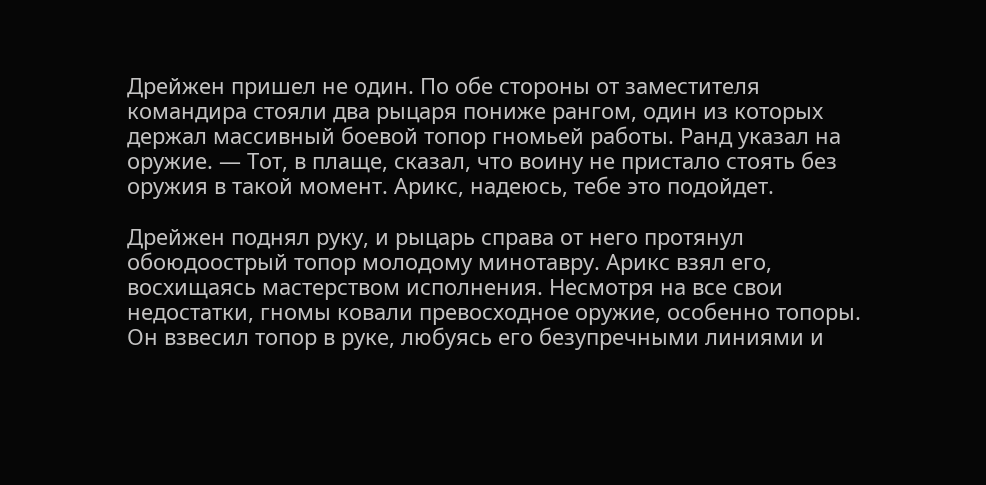Дрейжен пришел не один. По обе стороны от заместителя командира стояли два рыцаря пониже рангом, один из которых держал массивный боевой топор гномьей работы. Ранд указал на оружие. — Тот, в плаще, сказал, что воину не пристало стоять без оружия в такой момент. Арикс, надеюсь, тебе это подойдет.

Дрейжен поднял руку, и рыцарь справа от него протянул обоюдоострый топор молодому минотавру. Арикс взял его, восхищаясь мастерством исполнения. Несмотря на все свои недостатки, гномы ковали превосходное оружие, особенно топоры. Он взвесил топор в руке, любуясь его безупречными линиями и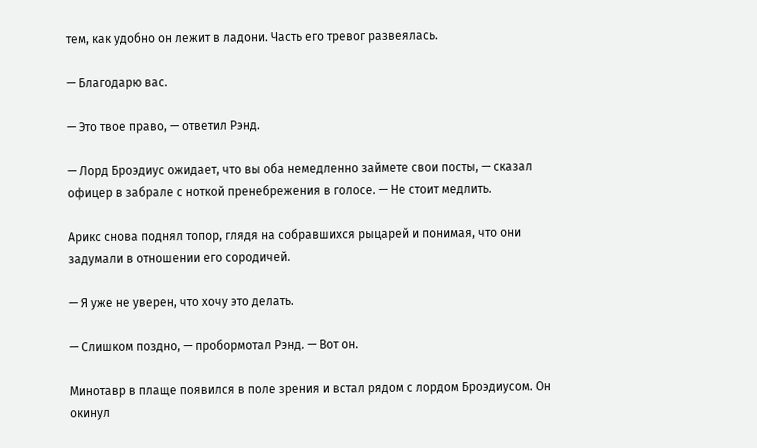тем, как удобно он лежит в ладони. Часть его тревог развеялась.

— Благодарю вас.

— Это твое право, — ответил Рэнд.

— Лорд Броэдиус ожидает, что вы оба немедленно займете свои посты, — сказал офицер в забрале с ноткой пренебрежения в голосе. — Не стоит медлить.

Арикс снова поднял топор, глядя на собравшихся рыцарей и понимая, что они задумали в отношении его сородичей.

— Я уже не уверен, что хочу это делать.

— Слишком поздно, — пробормотал Рэнд. — Вот он.

Минотавр в плаще появился в поле зрения и встал рядом с лордом Броэдиусом. Он окинул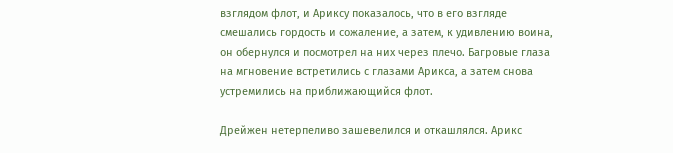взглядом флот, и Ариксу показалось, что в его взгляде смешались гордость и сожаление, а затем, к удивлению воина, он обернулся и посмотрел на них через плечо. Багровые глаза на мгновение встретились с глазами Арикса, а затем снова устремились на приближающийся флот.

Дрейжен нетерпеливо зашевелился и откашлялся. Арикс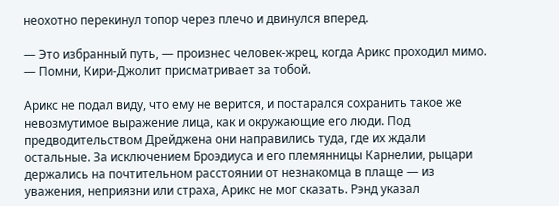неохотно перекинул топор через плечо и двинулся вперед.

— Это избранный путь, — произнес человек-жрец, когда Арикс проходил мимо. — Помни, Кири-Джолит присматривает за тобой.

Арикс не подал виду, что ему не верится, и постарался сохранить такое же невозмутимое выражение лица, как и окружающие его люди. Под предводительством Дрейджена они направились туда, где их ждали остальные. За исключением Броэдиуса и его племянницы Карнелии, рыцари держались на почтительном расстоянии от незнакомца в плаще — из уважения, неприязни или страха, Арикс не мог сказать. Рэнд указал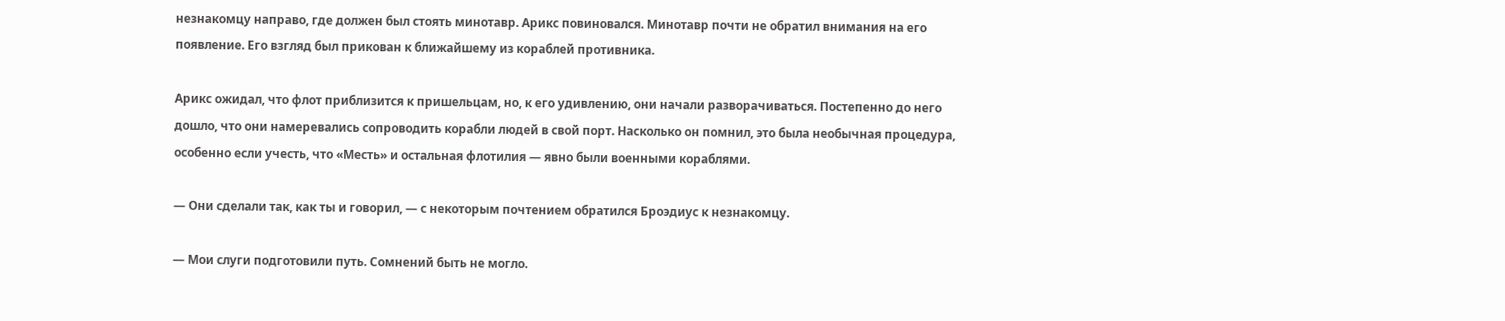незнакомцу направо, где должен был стоять минотавр. Арикс повиновался. Минотавр почти не обратил внимания на его появление. Его взгляд был прикован к ближайшему из кораблей противника.

Арикс ожидал, что флот приблизится к пришельцам, но, к его удивлению, они начали разворачиваться. Постепенно до него дошло, что они намеревались сопроводить корабли людей в свой порт. Насколько он помнил, это была необычная процедура, особенно если учесть, что «Месть» и остальная флотилия — явно были военными кораблями.

— Они сделали так, как ты и говорил, — с некоторым почтением обратился Броэдиус к незнакомцу.

— Мои слуги подготовили путь. Сомнений быть не могло.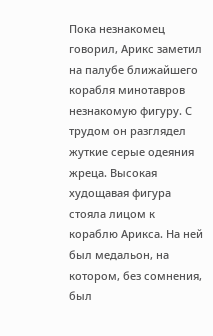Пока незнакомец говорил, Арикс заметил на палубе ближайшего корабля минотавров незнакомую фигуру. С трудом он разглядел жуткие серые одеяния жреца. Высокая худощавая фигура стояла лицом к кораблю Арикса. На ней был медальон, на котором, без сомнения, был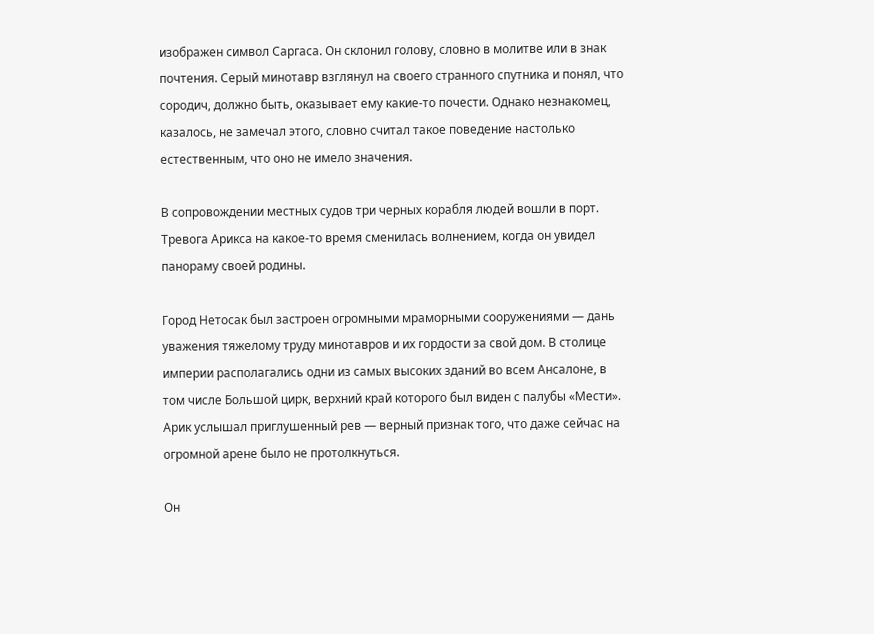изображен символ Саргаса. Он склонил голову, словно в молитве или в знак почтения. Серый минотавр взглянул на своего странного спутника и понял, что сородич, должно быть, оказывает ему какие-то почести. Однако незнакомец, казалось, не замечал этого, словно считал такое поведение настолько естественным, что оно не имело значения.

В сопровождении местных судов три черных корабля людей вошли в порт. Тревога Арикса на какое-то время сменилась волнением, когда он увидел панораму своей родины.

Город Нетосак был застроен огромными мраморными сооружениями — дань уважения тяжелому труду минотавров и их гордости за свой дом. В столице империи располагались одни из самых высоких зданий во всем Ансалоне, в том числе Большой цирк, верхний край которого был виден с палубы «Мести». Арик услышал приглушенный рев — верный признак того, что даже сейчас на огромной арене было не протолкнуться.

Он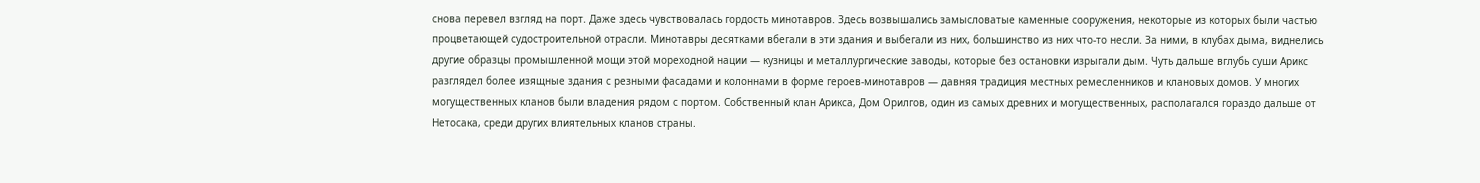снова перевел взгляд на порт. Даже здесь чувствовалась гордость минотавров. Здесь возвышались замысловатые каменные сооружения, некоторые из которых были частью процветающей судостроительной отрасли. Минотавры десятками вбегали в эти здания и выбегали из них, большинство из них что-то несли. За ними, в клубах дыма, виднелись другие образцы промышленной мощи этой мореходной нации — кузницы и металлургические заводы, которые без остановки изрыгали дым. Чуть дальше вглубь суши Арикс разглядел более изящные здания с резными фасадами и колоннами в форме героев-минотавров — давняя традиция местных ремесленников и клановых домов. У многих могущественных кланов были владения рядом с портом. Собственный клан Арикса, Дом Орилгов, один из самых древних и могущественных, располагался гораздо дальше от Нетосака, среди других влиятельных кланов страны.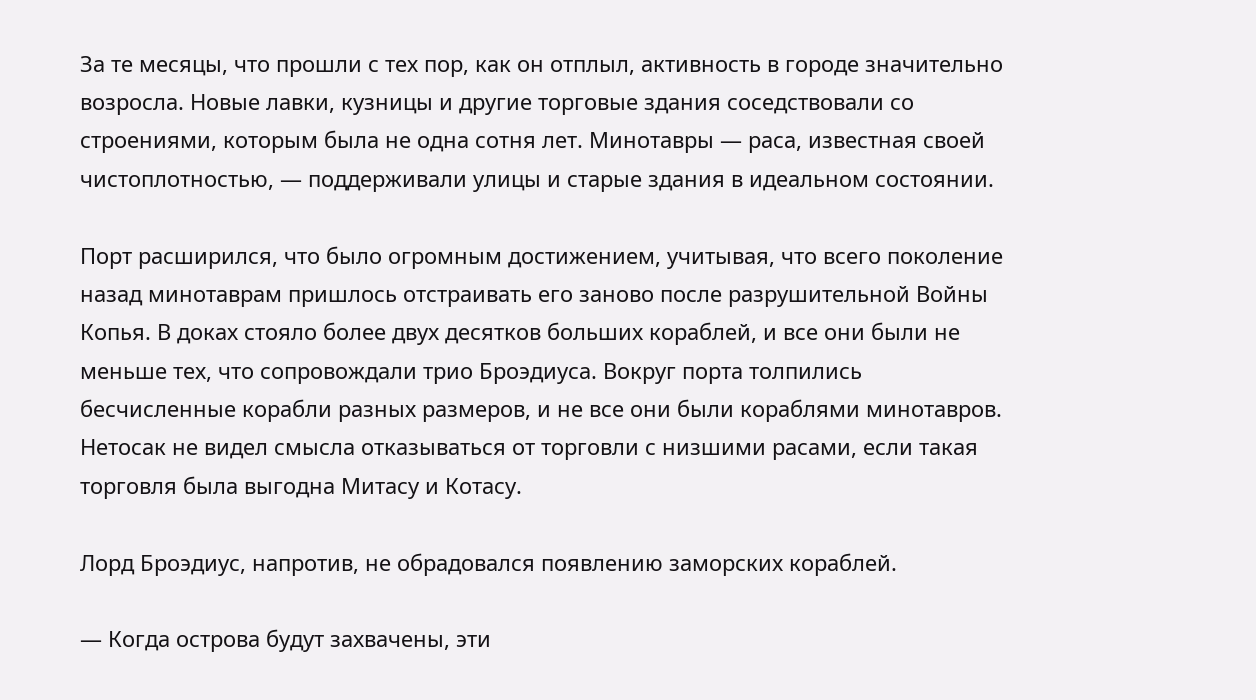За те месяцы, что прошли с тех пор, как он отплыл, активность в городе значительно возросла. Новые лавки, кузницы и другие торговые здания соседствовали со строениями, которым была не одна сотня лет. Минотавры — раса, известная своей чистоплотностью, — поддерживали улицы и старые здания в идеальном состоянии.

Порт расширился, что было огромным достижением, учитывая, что всего поколение назад минотаврам пришлось отстраивать его заново после разрушительной Войны Копья. В доках стояло более двух десятков больших кораблей, и все они были не меньше тех, что сопровождали трио Броэдиуса. Вокруг порта толпились бесчисленные корабли разных размеров, и не все они были кораблями минотавров. Нетосак не видел смысла отказываться от торговли с низшими расами, если такая торговля была выгодна Митасу и Котасу.

Лорд Броэдиус, напротив, не обрадовался появлению заморских кораблей.

— Когда острова будут захвачены, эти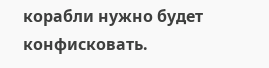корабли нужно будет конфисковать.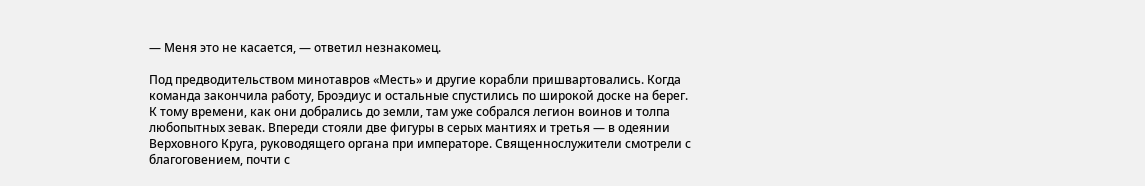— Меня это не касается, — ответил незнакомец.

Под предводительством минотавров «Месть» и другие корабли пришвартовались. Когда команда закончила работу, Броэдиус и остальные спустились по широкой доске на берег. К тому времени, как они добрались до земли, там уже собрался легион воинов и толпа любопытных зевак. Впереди стояли две фигуры в серых мантиях и третья — в одеянии Верховного Круга, руководящего органа при императоре. Священнослужители смотрели с благоговением, почти с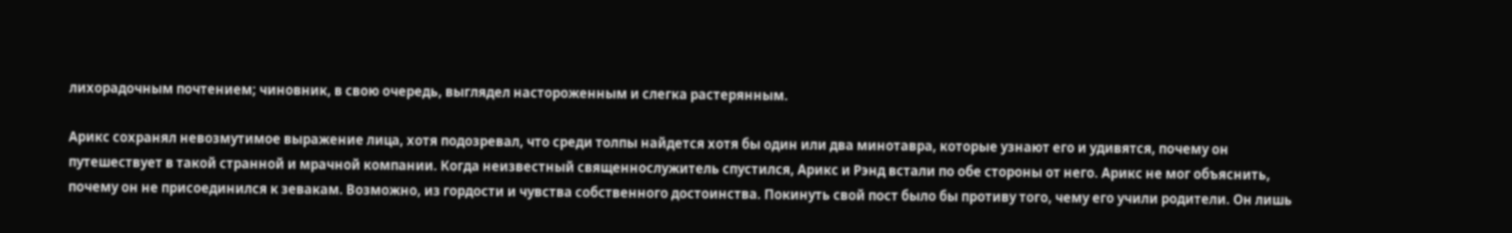лихорадочным почтением; чиновник, в свою очередь, выглядел настороженным и слегка растерянным.

Арикс сохранял невозмутимое выражение лица, хотя подозревал, что среди толпы найдется хотя бы один или два минотавра, которые узнают его и удивятся, почему он путешествует в такой странной и мрачной компании. Когда неизвестный священнослужитель спустился, Арикс и Рэнд встали по обе стороны от него. Арикс не мог объяснить, почему он не присоединился к зевакам. Возможно, из гордости и чувства собственного достоинства. Покинуть свой пост было бы противу того, чему его учили родители. Он лишь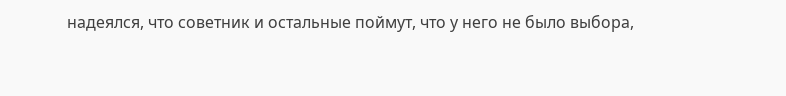надеялся, что советник и остальные поймут, что у него не было выбора,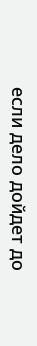если дело дойдет до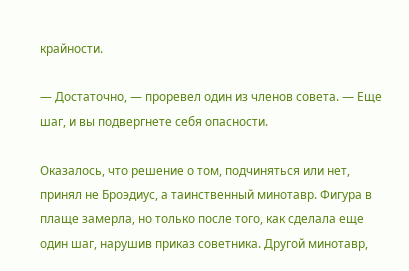крайности.

— Достаточно, — проревел один из членов совета. — Еще шаг, и вы подвергнете себя опасности.

Оказалось, что решение о том, подчиняться или нет, принял не Броэдиус, а таинственный минотавр. Фигура в плаще замерла, но только после того, как сделала еще один шаг, нарушив приказ советника. Другой минотавр,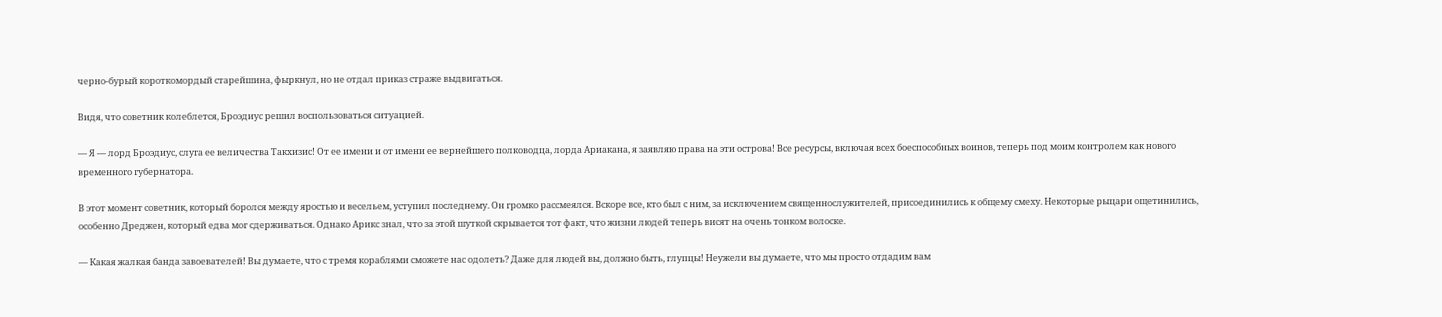черно-бурый короткомордый старейшина, фыркнул, но не отдал приказ страже выдвигаться.

Видя, что советник колеблется, Броэдиус решил воспользоваться ситуацией.

— Я — лорд Броэдиус, слуга ее величества Такхизис! От ее имени и от имени ее вернейшего полководца, лорда Ариакана, я заявляю права на эти острова! Все ресурсы, включая всех боеспособных воинов, теперь под моим контролем как нового временного губернатора.

В этот момент советник, который боролся между яростью и весельем, уступил последнему. Он громко рассмеялся. Вскоре все, кто был с ним, за исключением священнослужителей, присоединились к общему смеху. Некоторые рыцари ощетинились, особенно Дреджен, который едва мог сдерживаться. Однако Арикс знал, что за этой шуткой скрывается тот факт, что жизни людей теперь висят на очень тонком волоске.

— Какая жалкая банда завоевателей! Вы думаете, что с тремя кораблями сможете нас одолеть? Даже для людей вы, должно быть, глупцы! Неужели вы думаете, что мы просто отдадим вам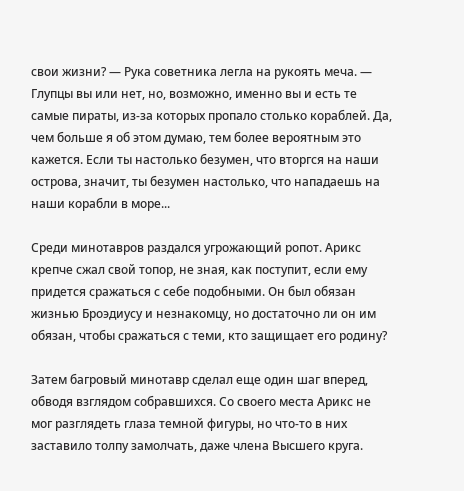свои жизни? — Рука советника легла на рукоять меча. — Глупцы вы или нет, но, возможно, именно вы и есть те самые пираты, из-за которых пропало столько кораблей. Да, чем больше я об этом думаю, тем более вероятным это кажется. Если ты настолько безумен, что вторгся на наши острова, значит, ты безумен настолько, что нападаешь на наши корабли в море...

Среди минотавров раздался угрожающий ропот. Арикс крепче сжал свой топор, не зная, как поступит, если ему придется сражаться с себе подобными. Он был обязан жизнью Броэдиусу и незнакомцу, но достаточно ли он им обязан, чтобы сражаться с теми, кто защищает его родину?

Затем багровый минотавр сделал еще один шаг вперед, обводя взглядом собравшихся. Со своего места Арикс не мог разглядеть глаза темной фигуры, но что-то в них заставило толпу замолчать, даже члена Высшего круга.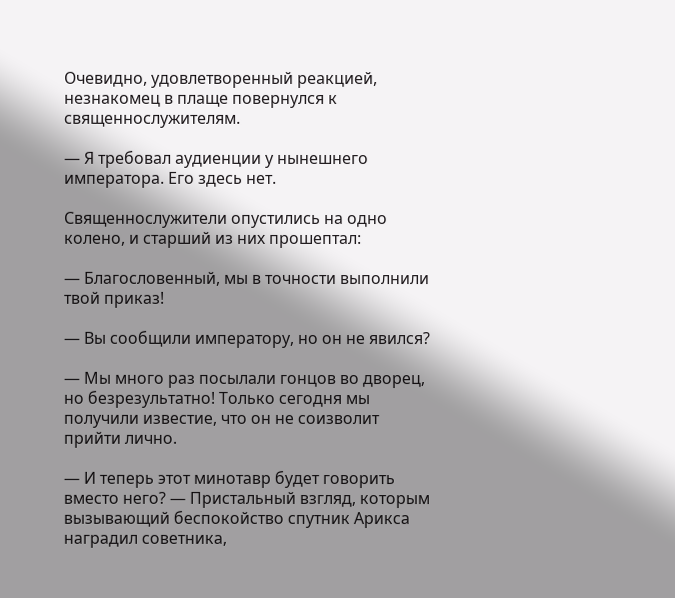Очевидно, удовлетворенный реакцией, незнакомец в плаще повернулся к священнослужителям.

— Я требовал аудиенции у нынешнего императора. Его здесь нет.

Священнослужители опустились на одно колено, и старший из них прошептал:

— Благословенный, мы в точности выполнили твой приказ!

— Вы сообщили императору, но он не явился?

— Мы много раз посылали гонцов во дворец, но безрезультатно! Только сегодня мы получили известие, что он не соизволит прийти лично.

— И теперь этот минотавр будет говорить вместо него? — Пристальный взгляд, которым вызывающий беспокойство спутник Арикса наградил советника,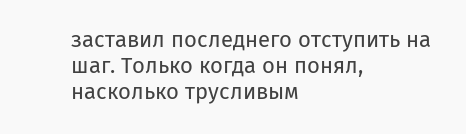заставил последнего отступить на шаг. Только когда он понял, насколько трусливым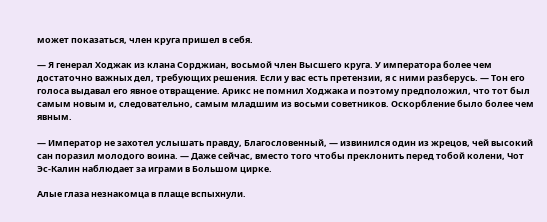может показаться, член круга пришел в себя.

— Я генерал Ходжак из клана Сорджиан, восьмой член Высшего круга. У императора более чем достаточно важных дел, требующих решения. Если у вас есть претензии, я с ними разберусь. — Тон его голоса выдавал его явное отвращение. Арикс не помнил Ходжака и поэтому предположил, что тот был самым новым и, следовательно, самым младшим из восьми советников. Оскорбление было более чем явным.

— Император не захотел услышать правду, Благословенный, — извинился один из жрецов, чей высокий сан поразил молодого воина. — Даже сейчас, вместо того чтобы преклонить перед тобой колени, Чот Эс-Калин наблюдает за играми в Большом цирке.

Алые глаза незнакомца в плаще вспыхнули.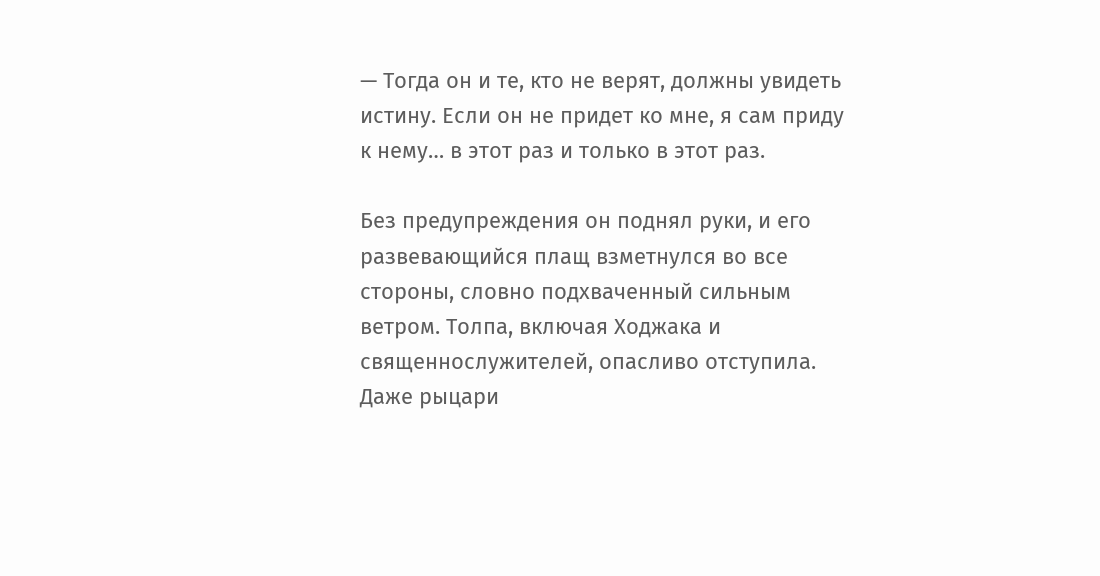— Тогда он и те, кто не верят, должны увидеть истину. Если он не придет ко мне, я сам приду к нему… в этот раз и только в этот раз.

Без предупреждения он поднял руки, и его развевающийся плащ взметнулся во все стороны, словно подхваченный сильным ветром. Толпа, включая Ходжака и священнослужителей, опасливо отступила. Даже рыцари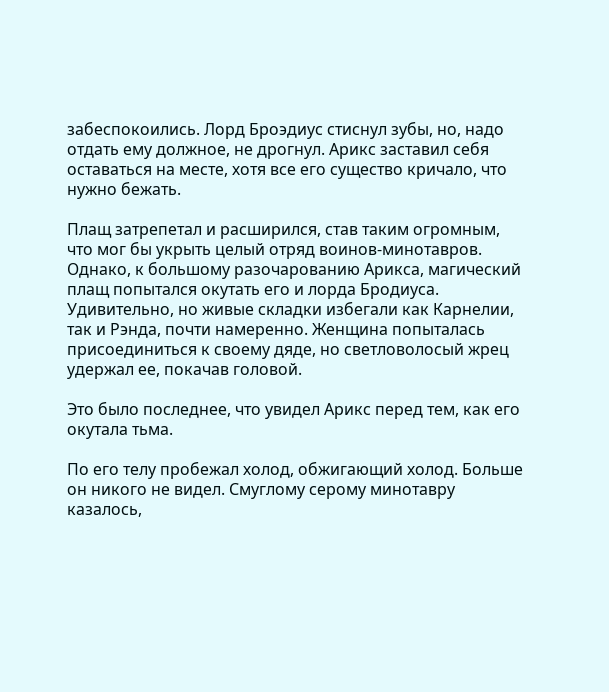забеспокоились. Лорд Броэдиус стиснул зубы, но, надо отдать ему должное, не дрогнул. Арикс заставил себя оставаться на месте, хотя все его существо кричало, что нужно бежать.

Плащ затрепетал и расширился, став таким огромным, что мог бы укрыть целый отряд воинов-минотавров. Однако, к большому разочарованию Арикса, магический плащ попытался окутать его и лорда Бродиуса. Удивительно, но живые складки избегали как Карнелии, так и Рэнда, почти намеренно. Женщина попыталась присоединиться к своему дяде, но светловолосый жрец удержал ее, покачав головой.

Это было последнее, что увидел Арикс перед тем, как его окутала тьма.

По его телу пробежал холод, обжигающий холод. Больше он никого не видел. Смуглому серому минотавру казалось,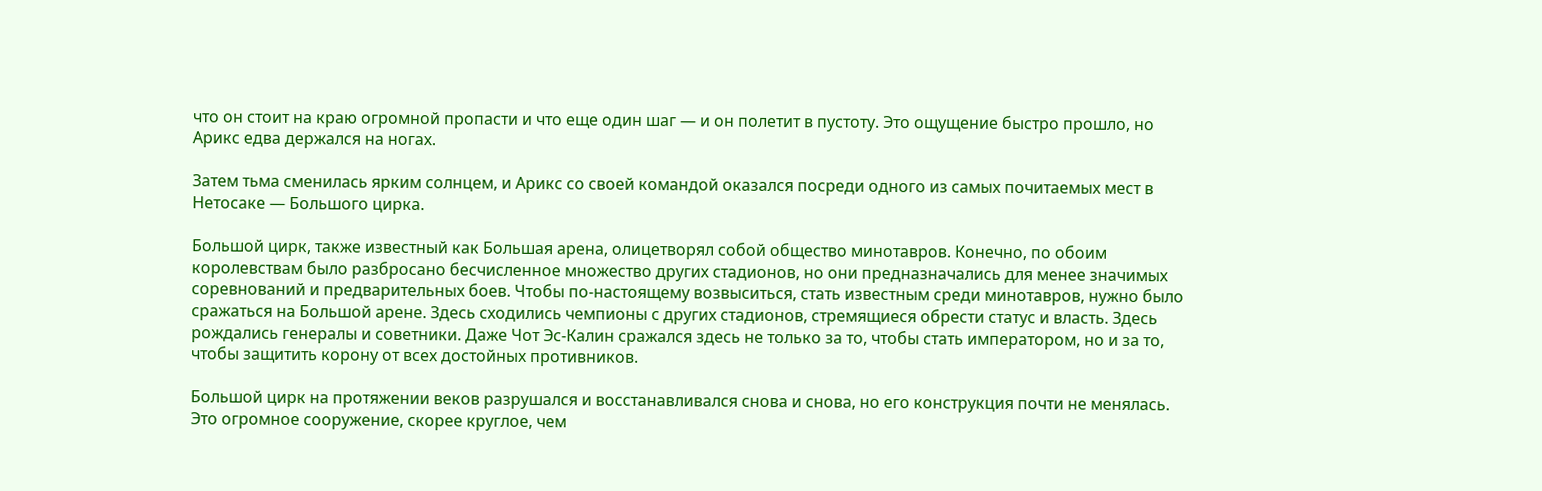что он стоит на краю огромной пропасти и что еще один шаг — и он полетит в пустоту. Это ощущение быстро прошло, но Арикс едва держался на ногах.

Затем тьма сменилась ярким солнцем, и Арикс со своей командой оказался посреди одного из самых почитаемых мест в Нетосаке — Большого цирка.

Большой цирк, также известный как Большая арена, олицетворял собой общество минотавров. Конечно, по обоим королевствам было разбросано бесчисленное множество других стадионов, но они предназначались для менее значимых соревнований и предварительных боев. Чтобы по-настоящему возвыситься, стать известным среди минотавров, нужно было сражаться на Большой арене. Здесь сходились чемпионы с других стадионов, стремящиеся обрести статус и власть. Здесь рождались генералы и советники. Даже Чот Эс-Калин сражался здесь не только за то, чтобы стать императором, но и за то, чтобы защитить корону от всех достойных противников.

Большой цирк на протяжении веков разрушался и восстанавливался снова и снова, но его конструкция почти не менялась. Это огромное сооружение, скорее круглое, чем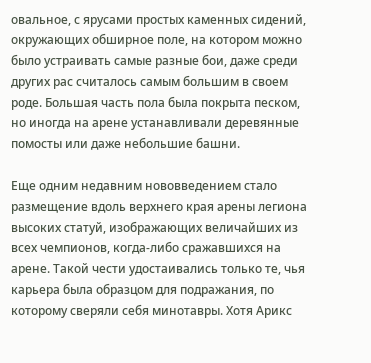овальное, с ярусами простых каменных сидений, окружающих обширное поле, на котором можно было устраивать самые разные бои, даже среди других рас считалось самым большим в своем роде. Большая часть пола была покрыта песком, но иногда на арене устанавливали деревянные помосты или даже небольшие башни.

Еще одним недавним нововведением стало размещение вдоль верхнего края арены легиона высоких статуй, изображающих величайших из всех чемпионов, когда-либо сражавшихся на арене. Такой чести удостаивались только те, чья карьера была образцом для подражания, по которому сверяли себя минотавры. Хотя Арикс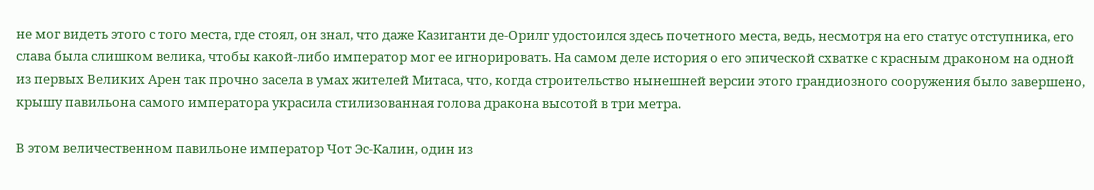не мог видеть этого с того места, где стоял, он знал, что даже Казиганти де-Орилг удостоился здесь почетного места, ведь, несмотря на его статус отступника, его слава была слишком велика, чтобы какой-либо император мог ее игнорировать. На самом деле история о его эпической схватке с красным драконом на одной из первых Великих Арен так прочно засела в умах жителей Митаса, что, когда строительство нынешней версии этого грандиозного сооружения было завершено, крышу павильона самого императора украсила стилизованная голова дракона высотой в три метра.

В этом величественном павильоне император Чот Эс-Калин, один из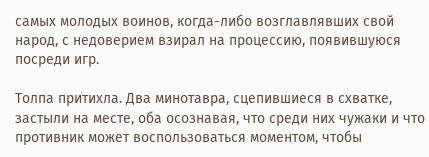самых молодых воинов, когда-либо возглавлявших свой народ, с недоверием взирал на процессию, появившуюся посреди игр.

Толпа притихла. Два минотавра, сцепившиеся в схватке, застыли на месте, оба осознавая, что среди них чужаки и что противник может воспользоваться моментом, чтобы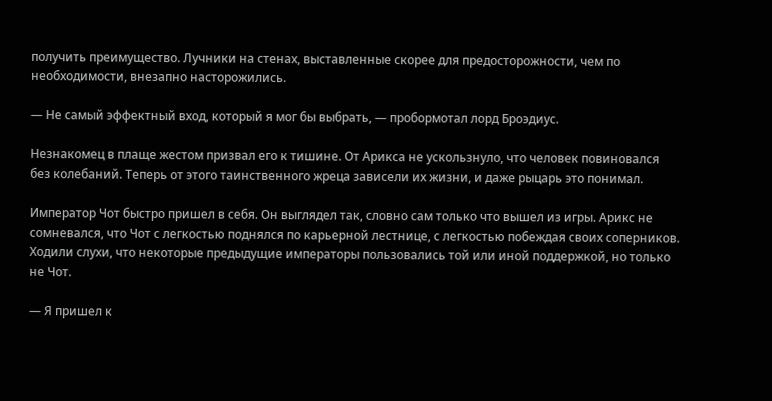получить преимущество. Лучники на стенах, выставленные скорее для предосторожности, чем по необходимости, внезапно насторожились.

— Не самый эффектный вход, который я мог бы выбрать, — пробормотал лорд Броэдиус.

Незнакомец в плаще жестом призвал его к тишине. От Арикса не ускользнуло, что человек повиновался без колебаний. Теперь от этого таинственного жреца зависели их жизни, и даже рыцарь это понимал.

Император Чот быстро пришел в себя. Он выглядел так, словно сам только что вышел из игры. Арикс не сомневался, что Чот с легкостью поднялся по карьерной лестнице, с легкостью побеждая своих соперников. Ходили слухи, что некоторые предыдущие императоры пользовались той или иной поддержкой, но только не Чот.

— Я пришел к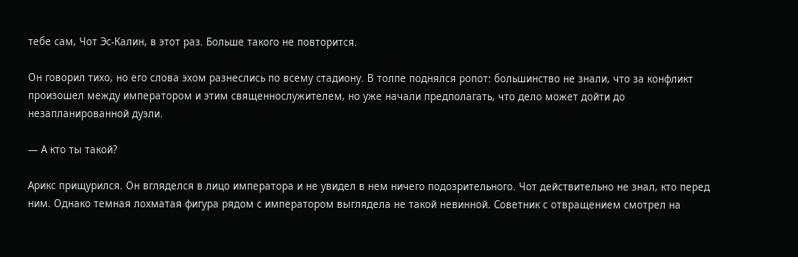тебе сам, Чот Эс-Калин, в этот раз. Больше такого не повторится.

Он говорил тихо, но его слова эхом разнеслись по всему стадиону. В толпе поднялся ропот: большинство не знали, что за конфликт произошел между императором и этим священнослужителем, но уже начали предполагать, что дело может дойти до незапланированной дуэли.

— А кто ты такой?

Арикс прищурился. Он вгляделся в лицо императора и не увидел в нем ничего подозрительного. Чот действительно не знал, кто перед ним. Однако темная лохматая фигура рядом с императором выглядела не такой невинной. Советник с отвращением смотрел на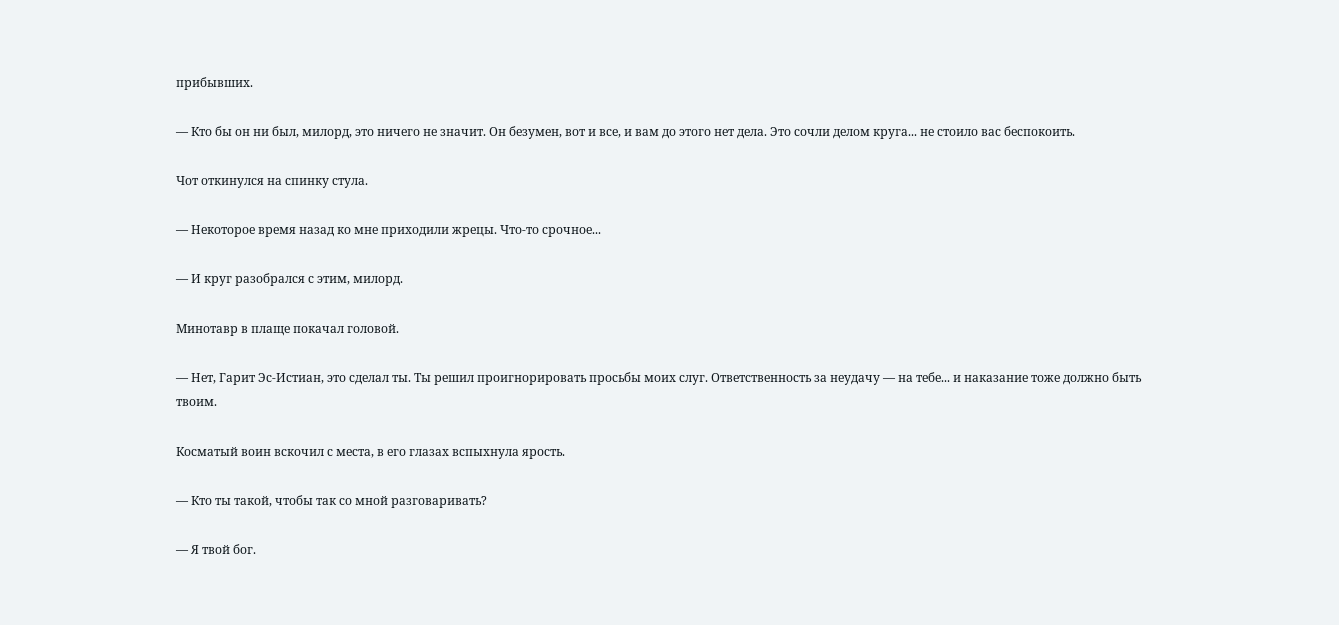прибывших.

— Кто бы он ни был, милорд, это ничего не значит. Он безумен, вот и все, и вам до этого нет дела. Это сочли делом круга... не стоило вас беспокоить.

Чот откинулся на спинку стула.

— Некоторое время назад ко мне приходили жрецы. Что-то срочное...

— И круг разобрался с этим, милорд.

Минотавр в плаще покачал головой.

— Нет, Гарит Эс-Истиан, это сделал ты. Ты решил проигнорировать просьбы моих слуг. Ответственность за неудачу — на тебе... и наказание тоже должно быть твоим.

Косматый воин вскочил с места, в его глазах вспыхнула ярость.

— Кто ты такой, чтобы так со мной разговаривать?

— Я твой бог.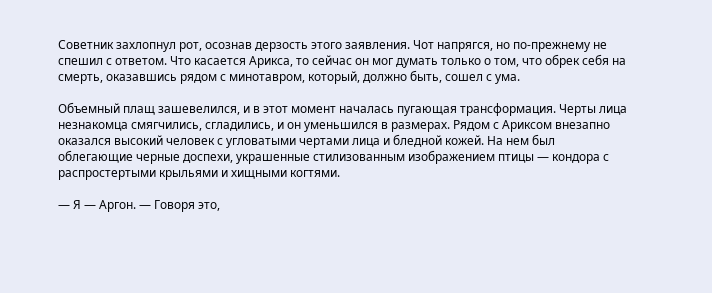Советник захлопнул рот, осознав дерзость этого заявления. Чот напрягся, но по-прежнему не спешил с ответом. Что касается Арикса, то сейчас он мог думать только о том, что обрек себя на смерть, оказавшись рядом с минотавром, который, должно быть, сошел с ума.

Объемный плащ зашевелился, и в этот момент началась пугающая трансформация. Черты лица незнакомца смягчились, сгладились, и он уменьшился в размерах. Рядом с Ариксом внезапно оказался высокий человек с угловатыми чертами лица и бледной кожей. На нем был облегающие черные доспехи, украшенные стилизованным изображением птицы — кондора с распростертыми крыльями и хищными когтями.

— Я — Аргон. — Говоря это,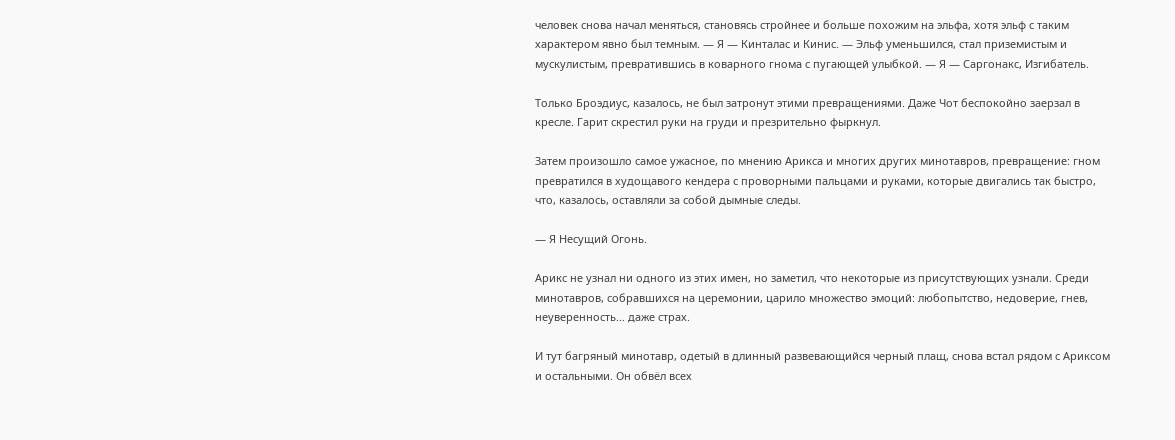человек снова начал меняться, становясь стройнее и больше похожим на эльфа, хотя эльф с таким характером явно был темным. — Я — Кинталас и Кинис. — Эльф уменьшился, стал приземистым и мускулистым, превратившись в коварного гнома с пугающей улыбкой. — Я — Саргонакс, Изгибатель.

Только Броэдиус, казалось, не был затронут этими превращениями. Даже Чот беспокойно заерзал в кресле. Гарит скрестил руки на груди и презрительно фыркнул.

Затем произошло самое ужасное, по мнению Арикса и многих других минотавров, превращение: гном превратился в худощавого кендера с проворными пальцами и руками, которые двигались так быстро, что, казалось, оставляли за собой дымные следы.

— Я Несущий Огонь.

Арикс не узнал ни одного из этих имен, но заметил, что некоторые из присутствующих узнали. Среди минотавров, собравшихся на церемонии, царило множество эмоций: любопытство, недоверие, гнев, неуверенность... даже страх.

И тут багряный минотавр, одетый в длинный развевающийся черный плащ, снова встал рядом с Ариксом и остальными. Он обвёл всех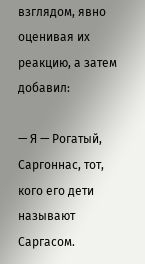взглядом, явно оценивая их реакцию, а затем добавил:

— Я — Рогатый, Саргоннас, тот, кого его дети называют Саргасом.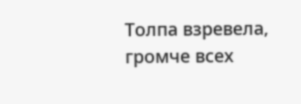Толпа взревела, громче всех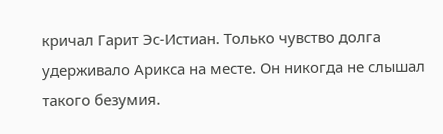кричал Гарит Эс-Истиан. Только чувство долга удерживало Арикса на месте. Он никогда не слышал такого безумия.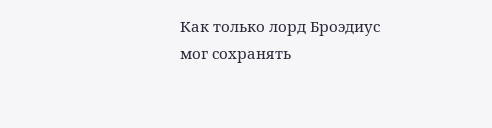Как только лорд Броэдиус мог сохранять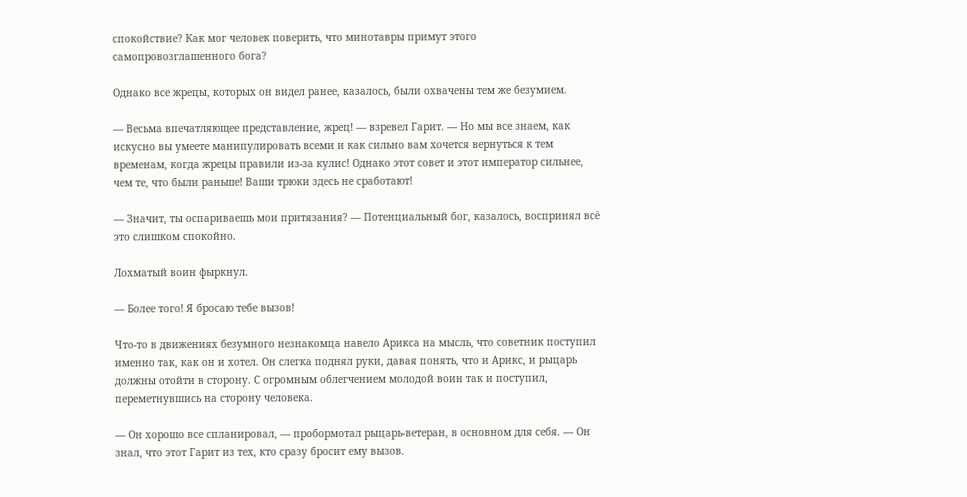спокойствие? Как мог человек поверить, что минотавры примут этого самопровозглашенного бога?

Однако все жрецы, которых он видел ранее, казалось, были охвачены тем же безумием.

— Весьма впечатляющее представление, жрец! — взревел Гарит. — Но мы все знаем, как искусно вы умеете манипулировать всеми и как сильно вам хочется вернуться к тем временам, когда жрецы правили из-за кулис! Однако этот совет и этот император сильнее, чем те, что были раньше! Ваши трюки здесь не сработают!

— Значит, ты оспариваешь мои притязания? — Потенциальный бог, казалось, воспринял всё это слишком спокойно.

Лохматый воин фыркнул.

— Более того! Я бросаю тебе вызов!

Что-то в движениях безумного незнакомца навело Арикса на мысль, что советник поступил именно так, как он и хотел. Он слегка поднял руки, давая понять, что и Арикс, и рыцарь должны отойти в сторону. С огромным облегчением молодой воин так и поступил, переметнувшись на сторону человека.

— Он хорошо все спланировал, — пробормотал рыцарь-ветеран, в основном для себя. — Он знал, что этот Гарит из тех, кто сразу бросит ему вызов.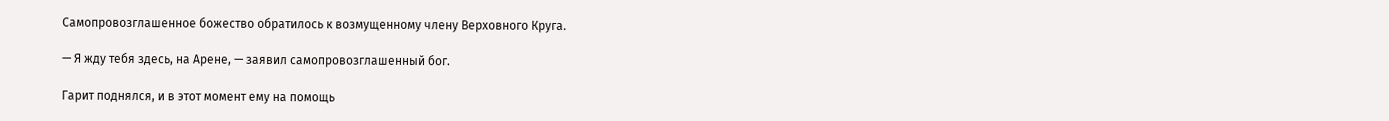Самопровозглашенное божество обратилось к возмущенному члену Верховного Круга.

— Я жду тебя здесь, на Арене, — заявил самопровозглашенный бог.

Гарит поднялся, и в этот момент ему на помощь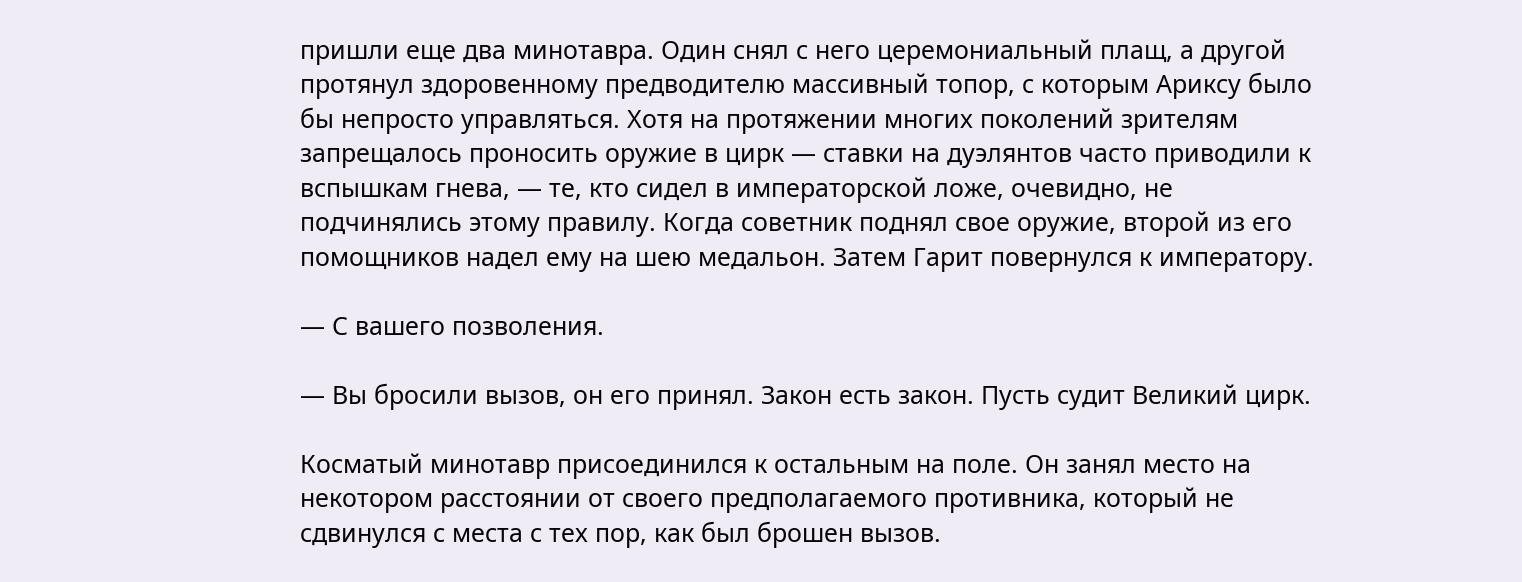пришли еще два минотавра. Один снял с него церемониальный плащ, а другой протянул здоровенному предводителю массивный топор, с которым Ариксу было бы непросто управляться. Хотя на протяжении многих поколений зрителям запрещалось проносить оружие в цирк — ставки на дуэлянтов часто приводили к вспышкам гнева, — те, кто сидел в императорской ложе, очевидно, не подчинялись этому правилу. Когда советник поднял свое оружие, второй из его помощников надел ему на шею медальон. Затем Гарит повернулся к императору.

— С вашего позволения.

— Вы бросили вызов, он его принял. Закон есть закон. Пусть судит Великий цирк.

Косматый минотавр присоединился к остальным на поле. Он занял место на некотором расстоянии от своего предполагаемого противника, который не сдвинулся с места с тех пор, как был брошен вызов.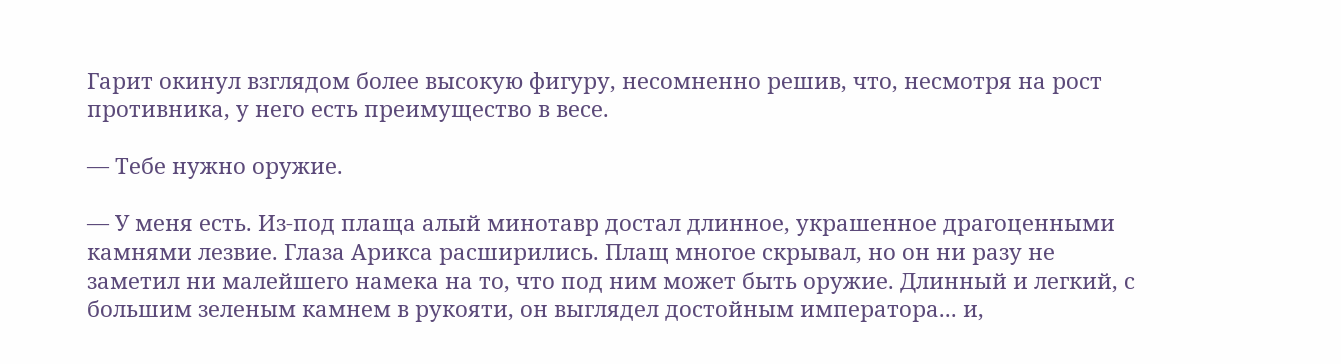Гарит окинул взглядом более высокую фигуру, несомненно решив, что, несмотря на рост противника, у него есть преимущество в весе.

— Тебе нужно оружие.

— У меня есть. Из-под плаща алый минотавр достал длинное, украшенное драгоценными камнями лезвие. Глаза Арикса расширились. Плащ многое скрывал, но он ни разу не заметил ни малейшего намека на то, что под ним может быть оружие. Длинный и легкий, с большим зеленым камнем в рукояти, он выглядел достойным императора... и,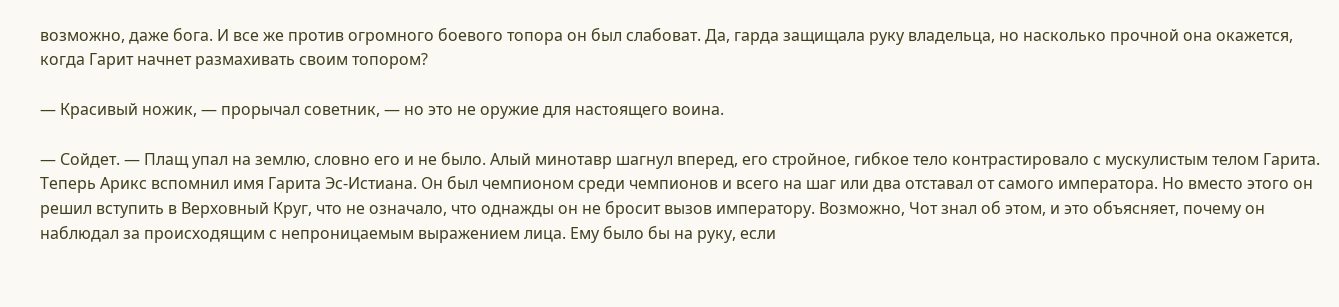возможно, даже бога. И все же против огромного боевого топора он был слабоват. Да, гарда защищала руку владельца, но насколько прочной она окажется, когда Гарит начнет размахивать своим топором?

— Красивый ножик, — прорычал советник, — но это не оружие для настоящего воина.

— Сойдет. — Плащ упал на землю, словно его и не было. Алый минотавр шагнул вперед, его стройное, гибкое тело контрастировало с мускулистым телом Гарита. Теперь Арикс вспомнил имя Гарита Эс-Истиана. Он был чемпионом среди чемпионов и всего на шаг или два отставал от самого императора. Но вместо этого он решил вступить в Верховный Круг, что не означало, что однажды он не бросит вызов императору. Возможно, Чот знал об этом, и это объясняет, почему он наблюдал за происходящим с непроницаемым выражением лица. Ему было бы на руку, если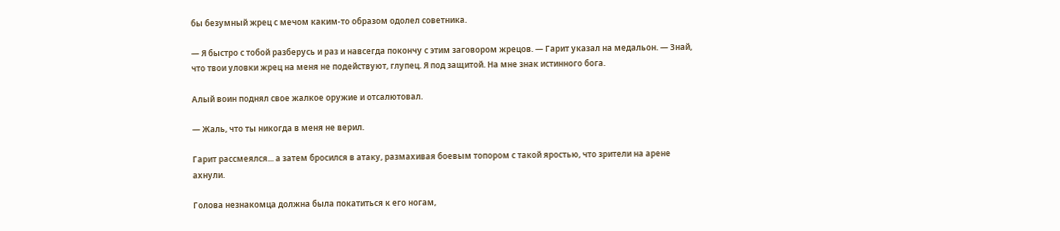бы безумный жрец с мечом каким-то образом одолел советника.

— Я быстро с тобой разберусь и раз и навсегда покончу с этим заговором жрецов. — Гарит указал на медальон. — Знай, что твои уловки жрец на меня не подействуют, глупец. Я под защитой. На мне знак истинного бога.

Алый воин поднял свое жалкое оружие и отсалютовал.

— Жаль, что ты никогда в меня не верил.

Гарит рассмеялся... а затем бросился в атаку, размахивая боевым топором с такой яростью, что зрители на арене ахнули.

Голова незнакомца должна была покатиться к его ногам,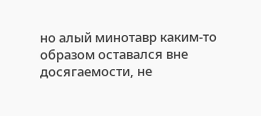но алый минотавр каким-то образом оставался вне досягаемости, не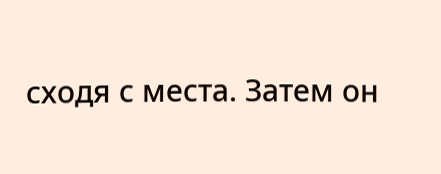сходя с места. Затем он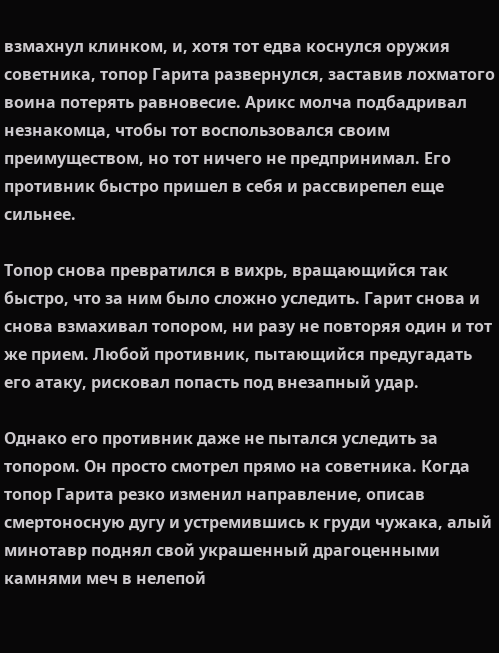взмахнул клинком, и, хотя тот едва коснулся оружия советника, топор Гарита развернулся, заставив лохматого воина потерять равновесие. Арикс молча подбадривал незнакомца, чтобы тот воспользовался своим преимуществом, но тот ничего не предпринимал. Его противник быстро пришел в себя и рассвирепел еще сильнее.

Топор снова превратился в вихрь, вращающийся так быстро, что за ним было сложно уследить. Гарит снова и снова взмахивал топором, ни разу не повторяя один и тот же прием. Любой противник, пытающийся предугадать его атаку, рисковал попасть под внезапный удар.

Однако его противник даже не пытался уследить за топором. Он просто смотрел прямо на советника. Когда топор Гарита резко изменил направление, описав смертоносную дугу и устремившись к груди чужака, алый минотавр поднял свой украшенный драгоценными камнями меч в нелепой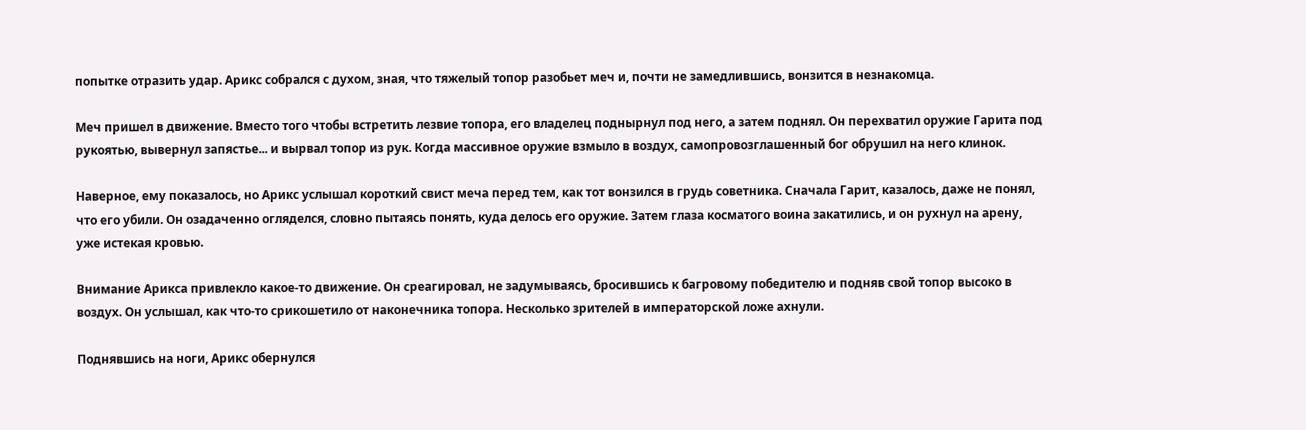попытке отразить удар. Арикс собрался с духом, зная, что тяжелый топор разобьет меч и, почти не замедлившись, вонзится в незнакомца.

Меч пришел в движение. Вместо того чтобы встретить лезвие топора, его владелец поднырнул под него, а затем поднял. Он перехватил оружие Гарита под рукоятью, вывернул запястье... и вырвал топор из рук. Когда массивное оружие взмыло в воздух, самопровозглашенный бог обрушил на него клинок.

Наверное, ему показалось, но Арикс услышал короткий свист меча перед тем, как тот вонзился в грудь советника. Сначала Гарит, казалось, даже не понял, что его убили. Он озадаченно огляделся, словно пытаясь понять, куда делось его оружие. Затем глаза косматого воина закатились, и он рухнул на арену, уже истекая кровью.

Внимание Арикса привлекло какое-то движение. Он среагировал, не задумываясь, бросившись к багровому победителю и подняв свой топор высоко в воздух. Он услышал, как что-то срикошетило от наконечника топора. Несколько зрителей в императорской ложе ахнули.

Поднявшись на ноги, Арикс обернулся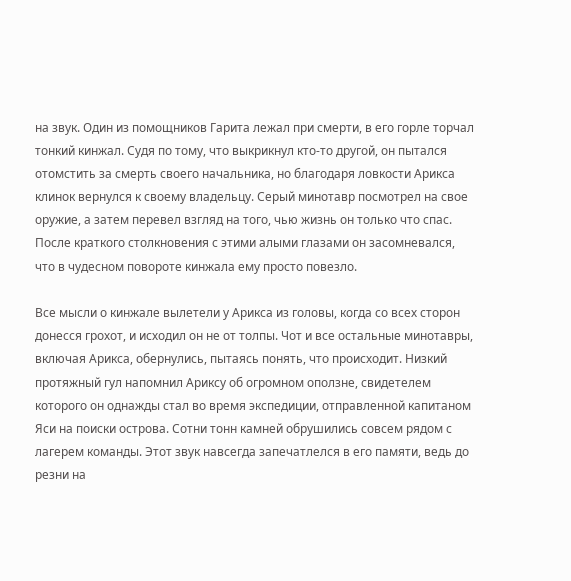на звук. Один из помощников Гарита лежал при смерти, в его горле торчал тонкий кинжал. Судя по тому, что выкрикнул кто-то другой, он пытался отомстить за смерть своего начальника, но благодаря ловкости Арикса клинок вернулся к своему владельцу. Серый минотавр посмотрел на свое оружие, а затем перевел взгляд на того, чью жизнь он только что спас. После краткого столкновения с этими алыми глазами он засомневался, что в чудесном повороте кинжала ему просто повезло.

Все мысли о кинжале вылетели у Арикса из головы, когда со всех сторон донесся грохот, и исходил он не от толпы. Чот и все остальные минотавры, включая Арикса, обернулись, пытаясь понять, что происходит. Низкий протяжный гул напомнил Ариксу об огромном оползне, свидетелем которого он однажды стал во время экспедиции, отправленной капитаном Яси на поиски острова. Сотни тонн камней обрушились совсем рядом с лагерем команды. Этот звук навсегда запечатлелся в его памяти, ведь до резни на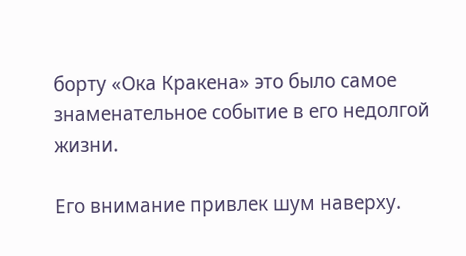борту «Ока Кракена» это было самое знаменательное событие в его недолгой жизни.

Его внимание привлек шум наверху.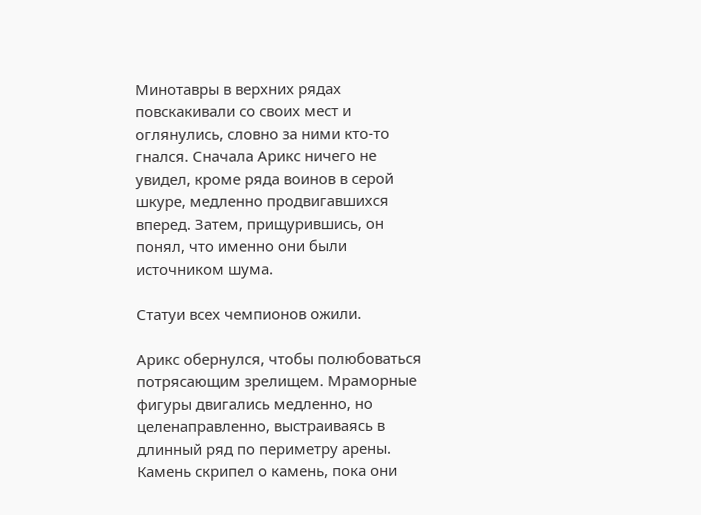Минотавры в верхних рядах повскакивали со своих мест и оглянулись, словно за ними кто-то гнался. Сначала Арикс ничего не увидел, кроме ряда воинов в серой шкуре, медленно продвигавшихся вперед. Затем, прищурившись, он понял, что именно они были источником шума.

Статуи всех чемпионов ожили.

Арикс обернулся, чтобы полюбоваться потрясающим зрелищем. Мраморные фигуры двигались медленно, но целенаправленно, выстраиваясь в длинный ряд по периметру арены. Камень скрипел о камень, пока они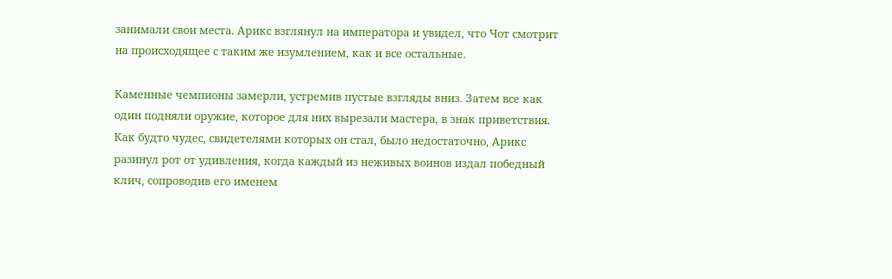занимали свои места. Арикс взглянул на императора и увидел, что Чот смотрит на происходящее с таким же изумлением, как и все остальные.

Каменные чемпионы замерли, устремив пустые взгляды вниз. Затем все как один подняли оружие, которое для них вырезали мастера, в знак приветствия. Как будто чудес, свидетелями которых он стал, было недостаточно, Арикс разинул рот от удивления, когда каждый из неживых воинов издал победный клич, сопроводив его именем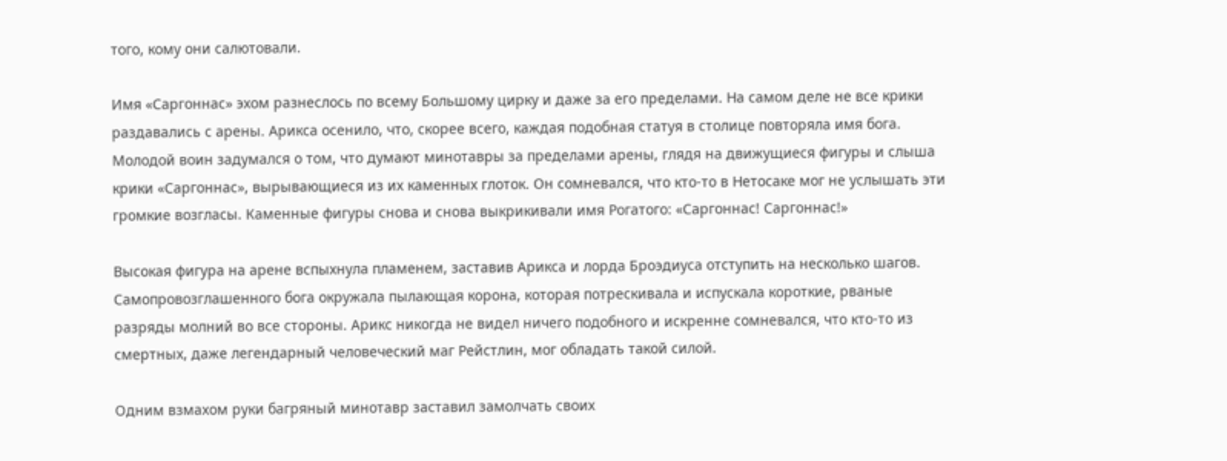того, кому они салютовали.

Имя «Саргоннас» эхом разнеслось по всему Большому цирку и даже за его пределами. На самом деле не все крики раздавались с арены. Арикса осенило, что, скорее всего, каждая подобная статуя в столице повторяла имя бога. Молодой воин задумался о том, что думают минотавры за пределами арены, глядя на движущиеся фигуры и слыша крики «Саргоннас», вырывающиеся из их каменных глоток. Он сомневался, что кто-то в Нетосаке мог не услышать эти громкие возгласы. Каменные фигуры снова и снова выкрикивали имя Рогатого: «Саргоннас! Саргоннас!»

Высокая фигура на арене вспыхнула пламенем, заставив Арикса и лорда Броэдиуса отступить на несколько шагов. Самопровозглашенного бога окружала пылающая корона, которая потрескивала и испускала короткие, рваные разряды молний во все стороны. Арикс никогда не видел ничего подобного и искренне сомневался, что кто-то из смертных, даже легендарный человеческий маг Рейстлин, мог обладать такой силой.

Одним взмахом руки багряный минотавр заставил замолчать своих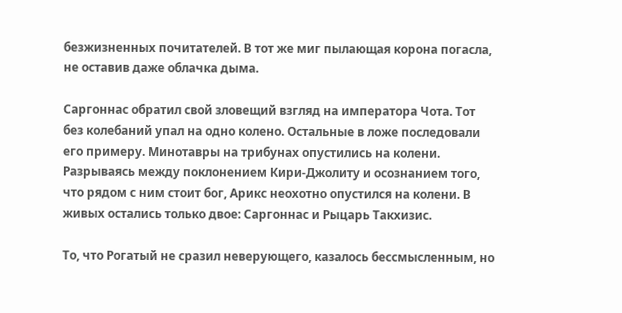безжизненных почитателей. В тот же миг пылающая корона погасла, не оставив даже облачка дыма.

Саргоннас обратил свой зловещий взгляд на императора Чота. Тот без колебаний упал на одно колено. Остальные в ложе последовали его примеру. Минотавры на трибунах опустились на колени. Разрываясь между поклонением Кири-Джолиту и осознанием того, что рядом с ним стоит бог, Арикс неохотно опустился на колени. В живых остались только двое: Саргоннас и Рыцарь Такхизис.

То, что Рогатый не сразил неверующего, казалось бессмысленным, но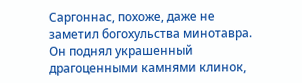Саргоннас, похоже, даже не заметил богохульства минотавра. Он поднял украшенный драгоценными камнями клинок,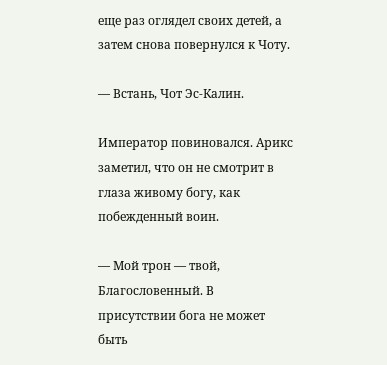еще раз оглядел своих детей, а затем снова повернулся к Чоту.

— Встань, Чот Эс-Калин.

Император повиновался. Арикс заметил, что он не смотрит в глаза живому богу, как побежденный воин.

— Мой трон — твой, Благословенный. В присутствии бога не может быть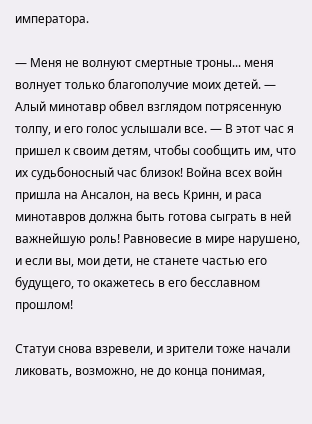императора.

— Меня не волнуют смертные троны... меня волнует только благополучие моих детей. — Алый минотавр обвел взглядом потрясенную толпу, и его голос услышали все. — В этот час я пришел к своим детям, чтобы сообщить им, что их судьбоносный час близок! Война всех войн пришла на Ансалон, на весь Кринн, и раса минотавров должна быть готова сыграть в ней важнейшую роль! Равновесие в мире нарушено, и если вы, мои дети, не станете частью его будущего, то окажетесь в его бесславном прошлом!

Статуи снова взревели, и зрители тоже начали ликовать, возможно, не до конца понимая,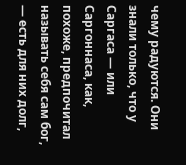чему радуются. Они знали только, что у Саргаса — или Саргоннаса, как, похоже, предпочитал называть себя сам бог, — есть для них долг,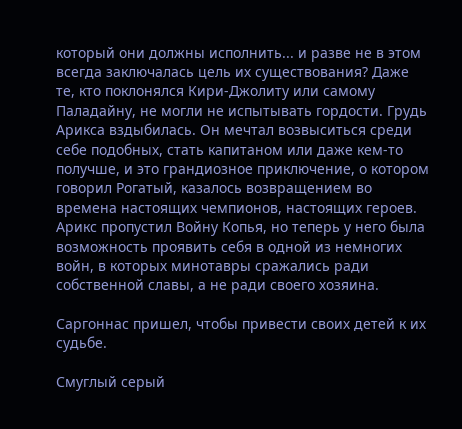который они должны исполнить... и разве не в этом всегда заключалась цель их существования? Даже те, кто поклонялся Кири-Джолиту или самому Паладайну, не могли не испытывать гордости. Грудь Арикса вздыбилась. Он мечтал возвыситься среди себе подобных, стать капитаном или даже кем-то получше, и это грандиозное приключение, о котором говорил Рогатый, казалось возвращением во времена настоящих чемпионов, настоящих героев. Арикс пропустил Войну Копья, но теперь у него была возможность проявить себя в одной из немногих войн, в которых минотавры сражались ради собственной славы, а не ради своего хозяина.

Саргоннас пришел, чтобы привести своих детей к их судьбе.

Смуглый серый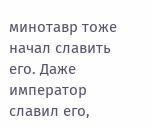минотавр тоже начал славить его. Даже император славил его,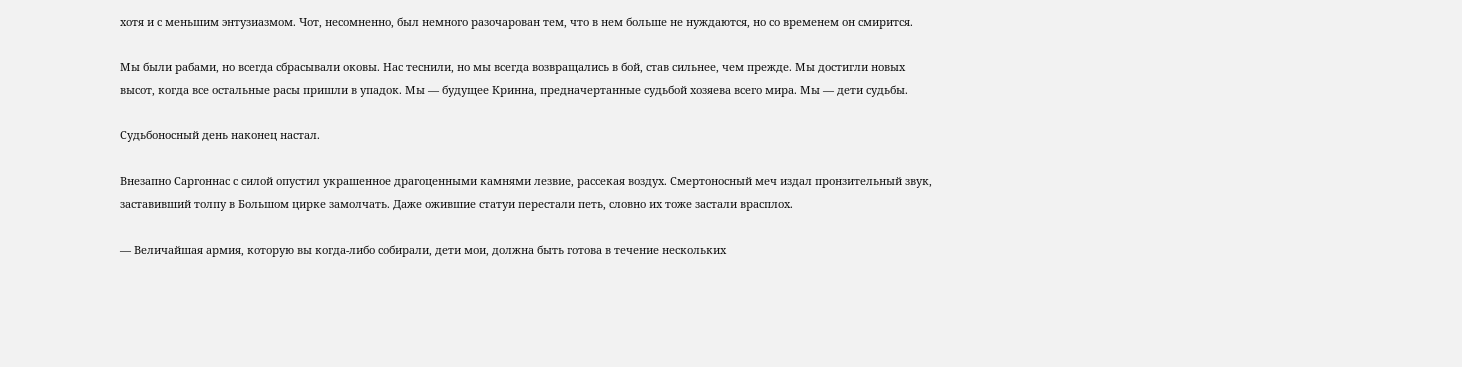хотя и с меньшим энтузиазмом. Чот, несомненно, был немного разочарован тем, что в нем больше не нуждаются, но со временем он смирится.

Мы были рабами, но всегда сбрасывали оковы. Нас теснили, но мы всегда возвращались в бой, став сильнее, чем прежде. Мы достигли новых высот, когда все остальные расы пришли в упадок. Мы — будущее Кринна, предначертанные судьбой хозяева всего мира. Мы — дети судьбы.

Судьбоносный день наконец настал.

Внезапно Саргоннас с силой опустил украшенное драгоценными камнями лезвие, рассекая воздух. Смертоносный меч издал пронзительный звук, заставивший толпу в Большом цирке замолчать. Даже ожившие статуи перестали петь, словно их тоже застали врасплох.

— Величайшая армия, которую вы когда-либо собирали, дети мои, должна быть готова в течение нескольких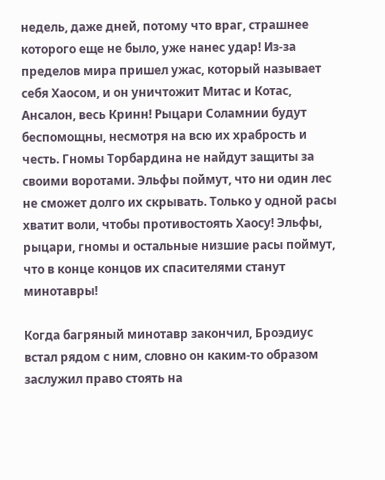недель, даже дней, потому что враг, страшнее которого еще не было, уже нанес удар! Из-за пределов мира пришел ужас, который называет себя Хаосом, и он уничтожит Митас и Котас, Ансалон, весь Кринн! Рыцари Соламнии будут беспомощны, несмотря на всю их храбрость и честь. Гномы Торбардина не найдут защиты за своими воротами. Эльфы поймут, что ни один лес не сможет долго их скрывать. Только у одной расы хватит воли, чтобы противостоять Хаосу! Эльфы, рыцари, гномы и остальные низшие расы поймут, что в конце концов их спасителями станут минотавры!

Когда багряный минотавр закончил, Броэдиус встал рядом с ним, словно он каким-то образом заслужил право стоять на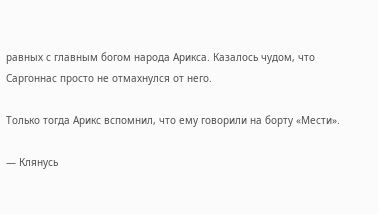равных с главным богом народа Арикса. Казалось чудом, что Саргоннас просто не отмахнулся от него.

Только тогда Арикс вспомнил, что ему говорили на борту «Мести».

— Клянусь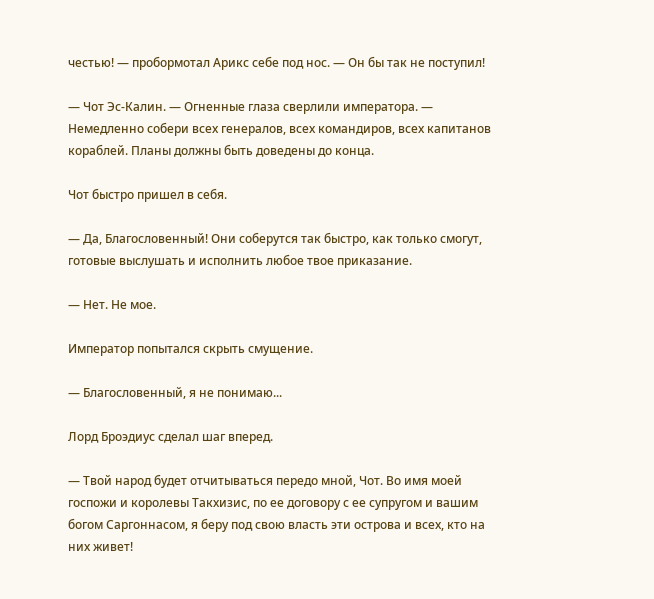честью! — пробормотал Арикс себе под нос. — Он бы так не поступил!

— Чот Эс-Калин. — Огненные глаза сверлили императора. — Немедленно собери всех генералов, всех командиров, всех капитанов кораблей. Планы должны быть доведены до конца.

Чот быстро пришел в себя.

— Да, Благословенный! Они соберутся так быстро, как только смогут, готовые выслушать и исполнить любое твое приказание.

— Нет. Не мое.

Император попытался скрыть смущение.

— Благословенный, я не понимаю...

Лорд Броэдиус сделал шаг вперед.

— Твой народ будет отчитываться передо мной, Чот. Во имя моей госпожи и королевы Такхизис, по ее договору с ее супругом и вашим богом Саргоннасом, я беру под свою власть эти острова и всех, кто на них живет!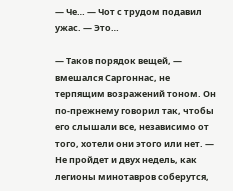— Че… — Чот с трудом подавил ужас. — Это…

— Таков порядок вещей, — вмешался Саргоннас, не терпящим возражений тоном. Он по-прежнему говорил так, чтобы его слышали все, независимо от того, хотели они этого или нет. — Не пройдет и двух недель, как легионы минотавров соберутся,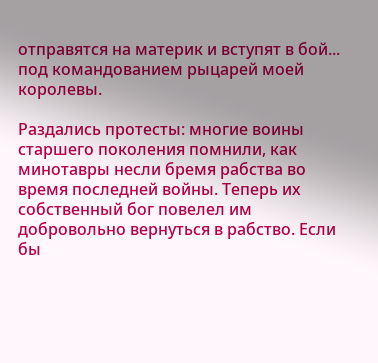отправятся на материк и вступят в бой... под командованием рыцарей моей королевы.

Раздались протесты: многие воины старшего поколения помнили, как минотавры несли бремя рабства во время последней войны. Теперь их собственный бог повелел им добровольно вернуться в рабство. Если бы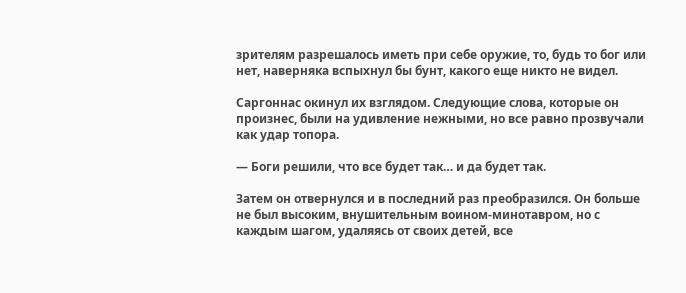зрителям разрешалось иметь при себе оружие, то, будь то бог или нет, наверняка вспыхнул бы бунт, какого еще никто не видел.

Саргоннас окинул их взглядом. Следующие слова, которые он произнес, были на удивление нежными, но все равно прозвучали как удар топора.

— Боги решили, что все будет так… и да будет так.

Затем он отвернулся и в последний раз преобразился. Он больше не был высоким, внушительным воином-минотавром, но с каждым шагом, удаляясь от своих детей, все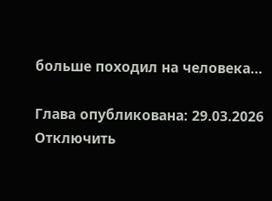больше походил на человека...

Глава опубликована: 29.03.2026
Отключить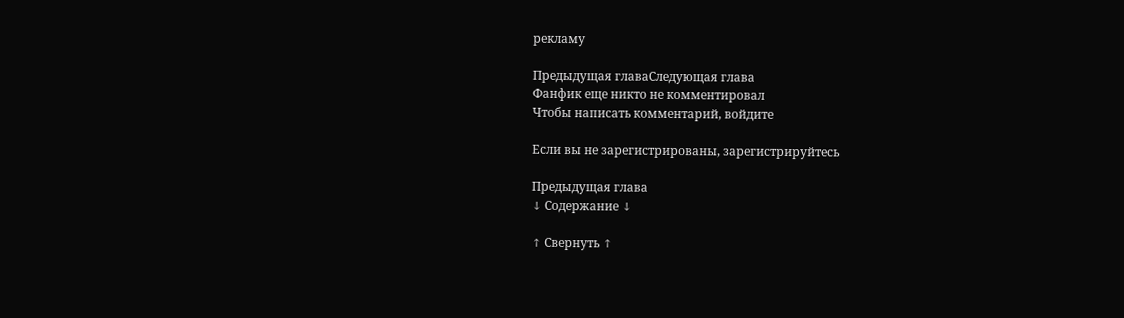рекламу

Предыдущая главаСледующая глава
Фанфик еще никто не комментировал
Чтобы написать комментарий, войдите

Если вы не зарегистрированы, зарегистрируйтесь

Предыдущая глава
↓ Содержание ↓

↑ Свернуть ↑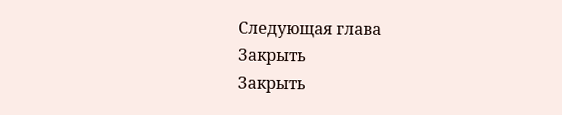Следующая глава
Закрыть
Закрыть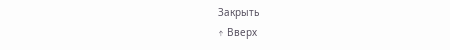Закрыть
↑ Вверх